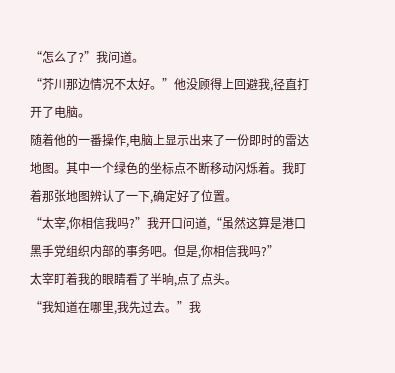“怎么了?”我问道。
“芥川那边情况不太好。”他没顾得上回避我,径直打开了电脑。
随着他的一番操作,电脑上显示出来了一份即时的雷达地图。其中一个绿色的坐标点不断移动闪烁着。我盯着那张地图辨认了一下,确定好了位置。
“太宰,你相信我吗?”我开口问道,“虽然这算是港口黑手党组织内部的事务吧。但是,你相信我吗?”
太宰盯着我的眼睛看了半晌,点了点头。
“我知道在哪里,我先过去。”我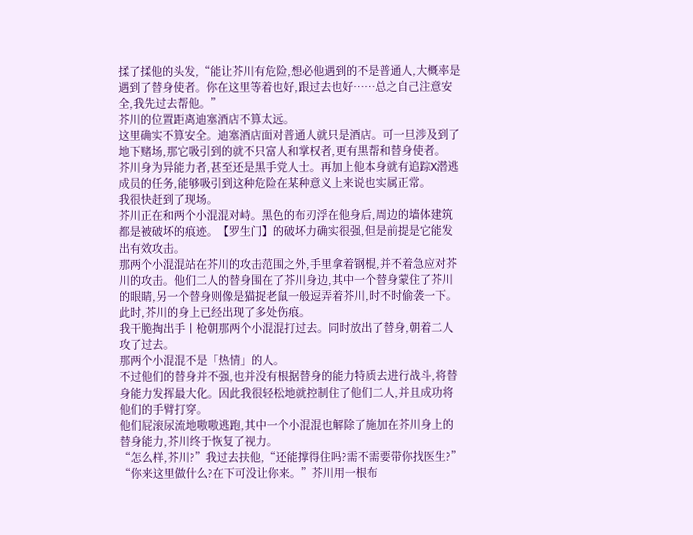揉了揉他的头发,“能让芥川有危险,想必他遇到的不是普通人,大概率是遇到了替身使者。你在这里等着也好,跟过去也好……总之自己注意安全,我先过去帮他。”
芥川的位置距离迪塞酒店不算太远。
这里确实不算安全。迪塞酒店面对普通人就只是酒店。可一旦涉及到了地下赌场,那它吸引到的就不只富人和掌权者,更有黒帮和替身使者。
芥川身为异能力者,甚至还是黑手党人士。再加上他本身就有追踪X潜逃成员的任务,能够吸引到这种危险在某种意义上来说也实属正常。
我很快赶到了现场。
芥川正在和两个小混混对峙。黑色的布刃浮在他身后,周边的墙体建筑都是被破坏的痕迹。【罗生门】的破坏力确实很强,但是前提是它能发出有效攻击。
那两个小混混站在芥川的攻击范围之外,手里拿着钢棍,并不着急应对芥川的攻击。他们二人的替身围在了芥川身边,其中一个替身蒙住了芥川的眼睛,另一个替身则像是猫捉老鼠一般逗弄着芥川,时不时偷袭一下。
此时,芥川的身上已经出现了多处伤痕。
我干脆掏出手丨枪朝那两个小混混打过去。同时放出了替身,朝着二人攻了过去。
那两个小混混不是「热情」的人。
不过他们的替身并不强,也并没有根据替身的能力特质去进行战斗,将替身能力发挥最大化。因此我很轻松地就控制住了他们二人,并且成功将他们的手臂打穿。
他们屁滚尿流地嗷嗷逃跑,其中一个小混混也解除了施加在芥川身上的替身能力,芥川终于恢复了视力。
“怎么样,芥川?”我过去扶他,“还能撑得住吗?需不需要带你找医生?”
“你来这里做什么?在下可没让你来。”芥川用一根布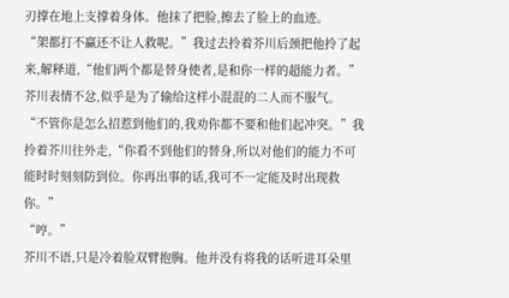刃撑在地上支撑着身体。他抹了把脸,擦去了脸上的血迹。
“架都打不赢还不让人救呢。”我过去拎着芥川后颈把他拎了起来,解释道,“他们两个都是替身使者,是和你一样的超能力者。”
芥川表情不忿,似乎是为了输给这样小混混的二人而不服气。
“不管你是怎么招惹到他们的,我劝你都不要和他们起冲突。”我拎着芥川往外走,“你看不到他们的替身,所以对他们的能力不可能时时刻刻防到位。你再出事的话,我可不一定能及时出现救你。”
“哼。”
芥川不语,只是冷着脸双臂抱胸。他并没有将我的话听进耳朵里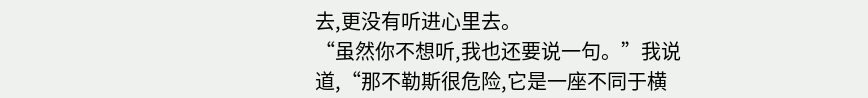去,更没有听进心里去。
“虽然你不想听,我也还要说一句。”我说道,“那不勒斯很危险,它是一座不同于横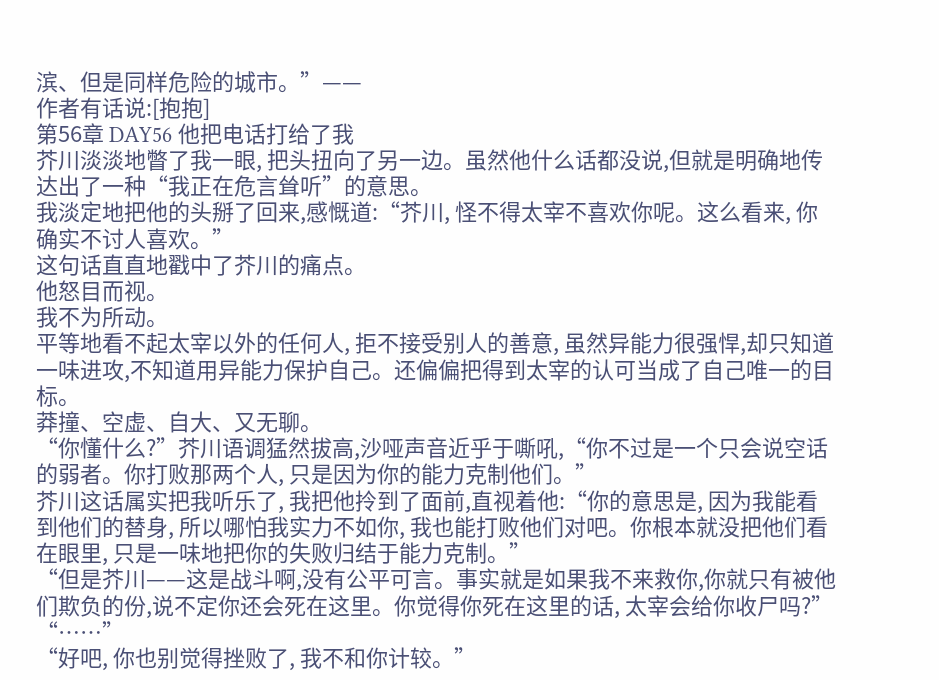滨、但是同样危险的城市。”——
作者有话说:[抱抱]
第56章 DAY56 他把电话打给了我
芥川淡淡地瞥了我一眼, 把头扭向了另一边。虽然他什么话都没说,但就是明确地传达出了一种“我正在危言耸听”的意思。
我淡定地把他的头掰了回来,感慨道:“芥川, 怪不得太宰不喜欢你呢。这么看来, 你确实不讨人喜欢。”
这句话直直地戳中了芥川的痛点。
他怒目而视。
我不为所动。
平等地看不起太宰以外的任何人, 拒不接受别人的善意, 虽然异能力很强悍,却只知道一味进攻,不知道用异能力保护自己。还偏偏把得到太宰的认可当成了自己唯一的目标。
莽撞、空虚、自大、又无聊。
“你懂什么?”芥川语调猛然拔高,沙哑声音近乎于嘶吼,“你不过是一个只会说空话的弱者。你打败那两个人, 只是因为你的能力克制他们。”
芥川这话属实把我听乐了, 我把他拎到了面前,直视着他:“你的意思是, 因为我能看到他们的替身, 所以哪怕我实力不如你, 我也能打败他们对吧。你根本就没把他们看在眼里, 只是一味地把你的失败归结于能力克制。”
“但是芥川——这是战斗啊,没有公平可言。事实就是如果我不来救你,你就只有被他们欺负的份,说不定你还会死在这里。你觉得你死在这里的话, 太宰会给你收尸吗?”
“……”
“好吧, 你也别觉得挫败了, 我不和你计较。”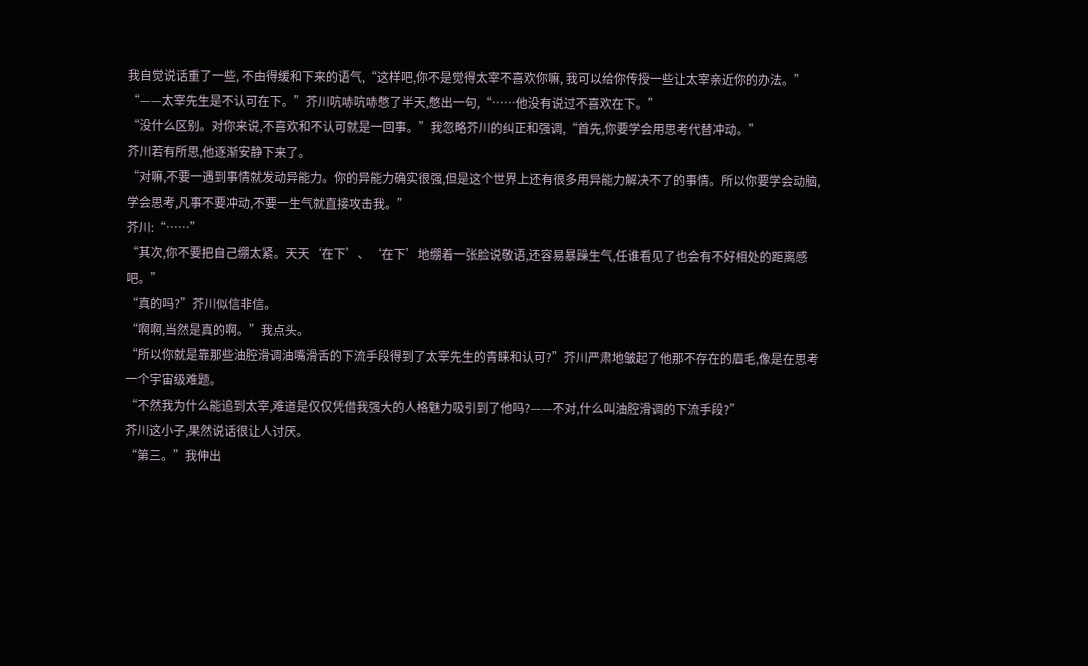我自觉说话重了一些, 不由得缓和下来的语气,“这样吧,你不是觉得太宰不喜欢你嘛, 我可以给你传授一些让太宰亲近你的办法。”
“——太宰先生是不认可在下。”芥川吭哧吭哧憋了半天,憋出一句,“……他没有说过不喜欢在下。”
“没什么区别。对你来说,不喜欢和不认可就是一回事。”我忽略芥川的纠正和强调,“首先,你要学会用思考代替冲动。”
芥川若有所思,他逐渐安静下来了。
“对嘛,不要一遇到事情就发动异能力。你的异能力确实很强,但是这个世界上还有很多用异能力解决不了的事情。所以你要学会动脑,学会思考,凡事不要冲动,不要一生气就直接攻击我。”
芥川:“……”
“其次,你不要把自己绷太紧。天天‘在下’、‘在下’地绷着一张脸说敬语,还容易暴躁生气,任谁看见了也会有不好相处的距离感吧。”
“真的吗?”芥川似信非信。
“啊啊,当然是真的啊。”我点头。
“所以你就是靠那些油腔滑调油嘴滑舌的下流手段得到了太宰先生的青睐和认可?”芥川严肃地皱起了他那不存在的眉毛,像是在思考一个宇宙级难题。
“不然我为什么能追到太宰,难道是仅仅凭借我强大的人格魅力吸引到了他吗?——不对,什么叫油腔滑调的下流手段?”
芥川这小子,果然说话很让人讨厌。
“第三。”我伸出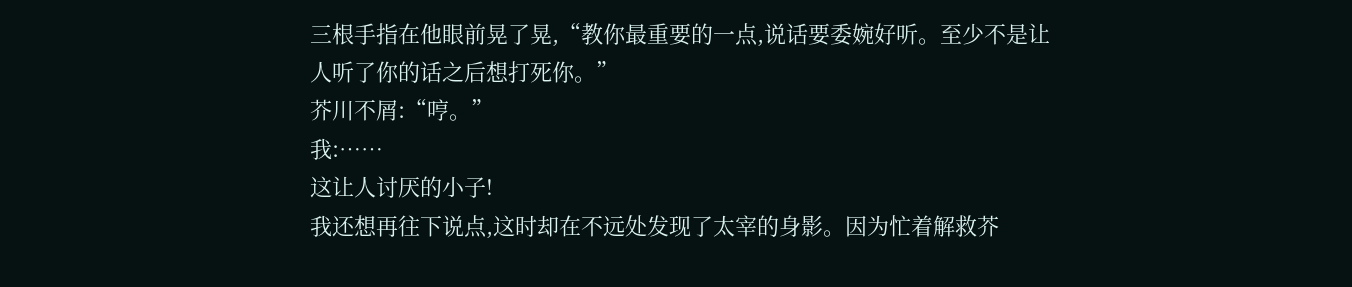三根手指在他眼前晃了晃,“教你最重要的一点,说话要委婉好听。至少不是让人听了你的话之后想打死你。”
芥川不屑:“哼。”
我:……
这让人讨厌的小子!
我还想再往下说点,这时却在不远处发现了太宰的身影。因为忙着解救芥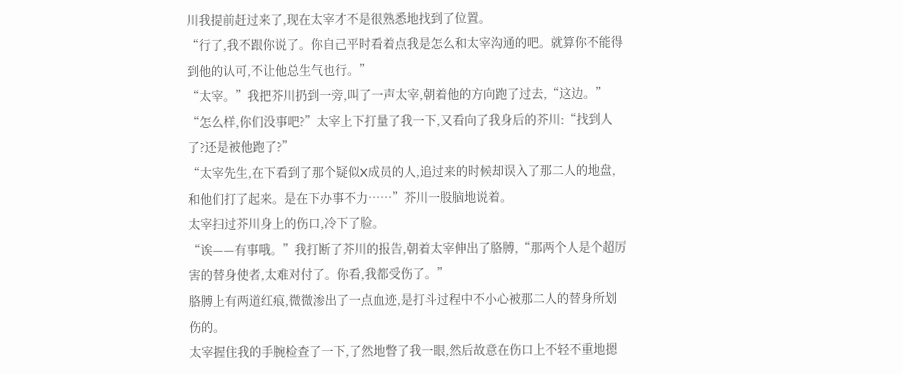川我提前赶过来了,现在太宰才不是很熟悉地找到了位置。
“行了,我不跟你说了。你自己平时看着点我是怎么和太宰沟通的吧。就算你不能得到他的认可,不让他总生气也行。”
“太宰。”我把芥川扔到一旁,叫了一声太宰,朝着他的方向跑了过去,“这边。”
“怎么样,你们没事吧?”太宰上下打量了我一下,又看向了我身后的芥川:“找到人了?还是被他跑了?”
“太宰先生,在下看到了那个疑似X成员的人,追过来的时候却误入了那二人的地盘,和他们打了起来。是在下办事不力……”芥川一股脑地说着。
太宰扫过芥川身上的伤口,冷下了脸。
“诶——有事哦。”我打断了芥川的报告,朝着太宰伸出了胳膊,“那两个人是个超厉害的替身使者,太难对付了。你看,我都受伤了。”
胳膊上有两道红痕,微微渗出了一点血迹,是打斗过程中不小心被那二人的替身所划伤的。
太宰握住我的手腕检查了一下,了然地瞥了我一眼,然后故意在伤口上不轻不重地摁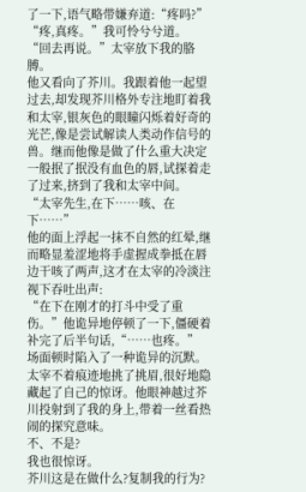了一下,语气略带嫌弃道:“疼吗?”
“疼,真疼。”我可怜兮兮道。
“回去再说。”太宰放下我的胳膊。
他又看向了芥川。我跟着他一起望过去,却发现芥川格外专注地盯着我和太宰,银灰色的眼瞳闪烁着好奇的光芒,像是尝试解读人类动作信号的兽。继而他像是做了什么重大决定一般抿了抿没有血色的唇,试探着走了过来,挤到了我和太宰中间。
“太宰先生,在下……咳、在下……”
他的面上浮起一抹不自然的红晕,继而略显羞涩地将手虚握成拳抵在唇边干咳了两声,这才在太宰的冷淡注视下吞吐出声:
“在下在刚才的打斗中受了重伤。”他诡异地停顿了一下,僵硬着补完了后半句话,“……也疼。”
场面顿时陷入了一种诡异的沉默。
太宰不着痕迹地挑了挑眉,很好地隐藏起了自己的惊讶。他眼神越过芥川投射到了我的身上,带着一丝看热闹的探究意味。
不、不是?
我也很惊讶。
芥川这是在做什么?复制我的行为?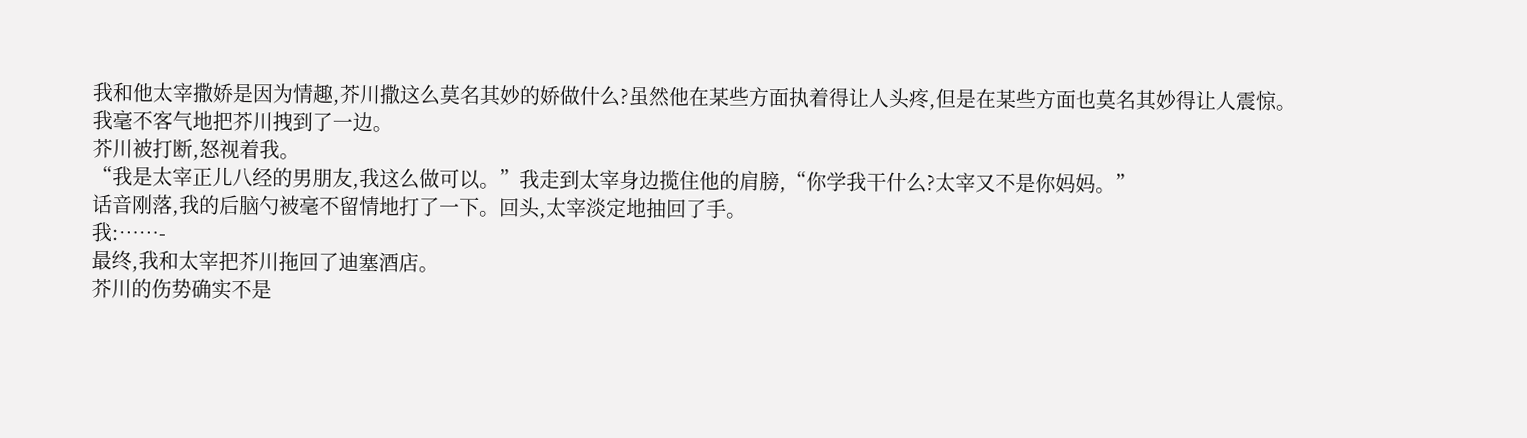我和他太宰撒娇是因为情趣,芥川撒这么莫名其妙的娇做什么?虽然他在某些方面执着得让人头疼,但是在某些方面也莫名其妙得让人震惊。
我毫不客气地把芥川拽到了一边。
芥川被打断,怒视着我。
“我是太宰正儿八经的男朋友,我这么做可以。”我走到太宰身边揽住他的肩膀,“你学我干什么?太宰又不是你妈妈。”
话音刚落,我的后脑勺被毫不留情地打了一下。回头,太宰淡定地抽回了手。
我:……-
最终,我和太宰把芥川拖回了迪塞酒店。
芥川的伤势确实不是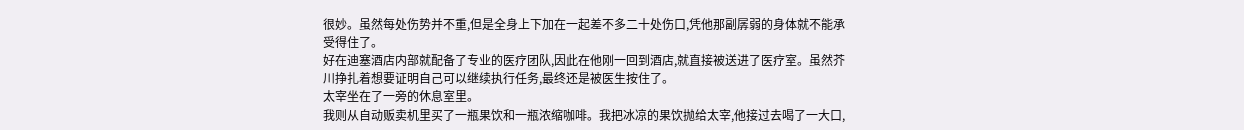很妙。虽然每处伤势并不重,但是全身上下加在一起差不多二十处伤口,凭他那副孱弱的身体就不能承受得住了。
好在迪塞酒店内部就配备了专业的医疗团队,因此在他刚一回到酒店,就直接被送进了医疗室。虽然芥川挣扎着想要证明自己可以继续执行任务,最终还是被医生按住了。
太宰坐在了一旁的休息室里。
我则从自动贩卖机里买了一瓶果饮和一瓶浓缩咖啡。我把冰凉的果饮抛给太宰,他接过去喝了一大口,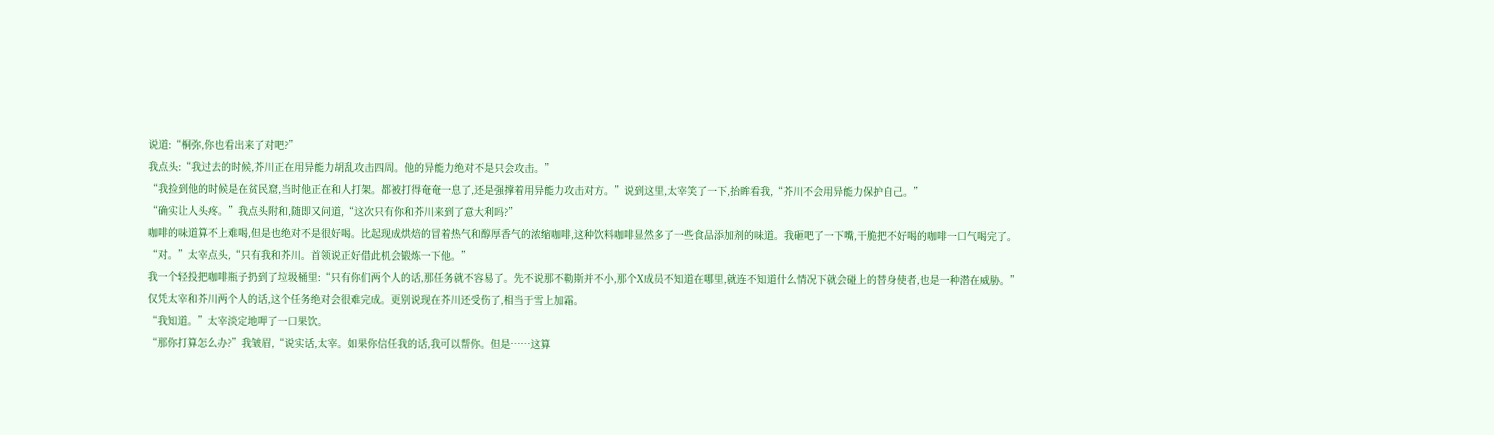说道:“桐弥,你也看出来了对吧?”
我点头:“我过去的时候,芥川正在用异能力胡乱攻击四周。他的异能力绝对不是只会攻击。”
“我捡到他的时候是在贫民窟,当时他正在和人打架。都被打得奄奄一息了,还是强撑着用异能力攻击对方。”说到这里,太宰笑了一下,抬眸看我,“芥川不会用异能力保护自己。”
“确实让人头疼。”我点头附和,随即又问道,“这次只有你和芥川来到了意大利吗?”
咖啡的味道算不上难喝,但是也绝对不是很好喝。比起现成烘焙的冒着热气和醇厚香气的浓缩咖啡,这种饮料咖啡显然多了一些食品添加剂的味道。我砸吧了一下嘴,干脆把不好喝的咖啡一口气喝完了。
“对。”太宰点头,“只有我和芥川。首领说正好借此机会锻炼一下他。”
我一个轻投把咖啡瓶子扔到了垃圾桶里:“只有你们两个人的话,那任务就不容易了。先不说那不勒斯并不小,那个X成员不知道在哪里,就连不知道什么情况下就会碰上的替身使者,也是一种潜在威胁。”
仅凭太宰和芥川两个人的话,这个任务绝对会很难完成。更别说现在芥川还受伤了,相当于雪上加霜。
“我知道。”太宰淡定地呷了一口果饮。
“那你打算怎么办?”我皱眉,“说实话,太宰。如果你信任我的话,我可以帮你。但是……这算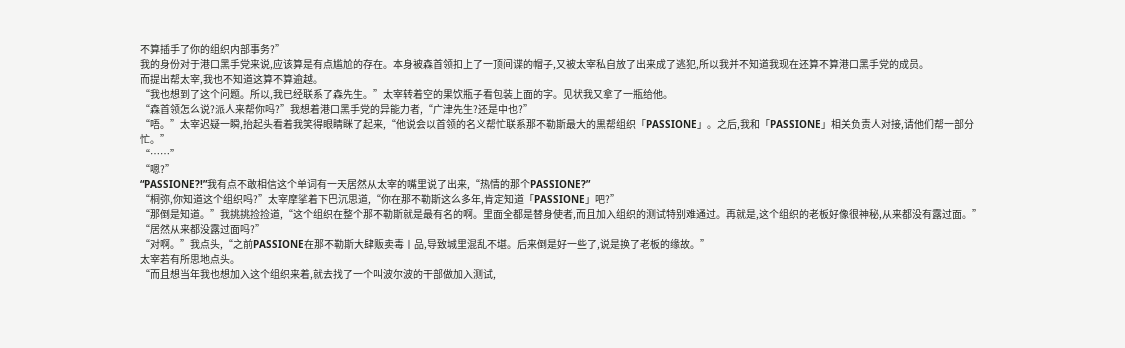不算插手了你的组织内部事务?”
我的身份对于港口黑手党来说,应该算是有点尴尬的存在。本身被森首领扣上了一顶间谍的帽子,又被太宰私自放了出来成了逃犯,所以我并不知道我现在还算不算港口黑手党的成员。
而提出帮太宰,我也不知道这算不算逾越。
“我也想到了这个问题。所以,我已经联系了森先生。”太宰转着空的果饮瓶子看包装上面的字。见状我又拿了一瓶给他。
“森首领怎么说?派人来帮你吗?”我想着港口黑手党的异能力者,“广津先生?还是中也?”
“唔。”太宰迟疑一瞬,抬起头看着我笑得眼睛眯了起来,“他说会以首领的名义帮忙联系那不勒斯最大的黒帮组织「PASSIONE」。之后,我和「PASSIONE」相关负责人对接,请他们帮一部分忙。”
“……”
“嗯?”
“PASSIONE?!”我有点不敢相信这个单词有一天居然从太宰的嘴里说了出来,“热情的那个PASSIONE?”
“桐弥,你知道这个组织吗?”太宰摩挲着下巴沉思道,“你在那不勒斯这么多年,肯定知道「PASSIONE」吧?”
“那倒是知道。”我挑挑捡捡道,“这个组织在整个那不勒斯就是最有名的啊。里面全都是替身使者,而且加入组织的测试特别难通过。再就是,这个组织的老板好像很神秘,从来都没有露过面。”
“居然从来都没露过面吗?”
“对啊。”我点头,“之前PASSIONE在那不勒斯大肆贩卖毒丨品,导致城里混乱不堪。后来倒是好一些了,说是换了老板的缘故。”
太宰若有所思地点头。
“而且想当年我也想加入这个组织来着,就去找了一个叫波尔波的干部做加入测试,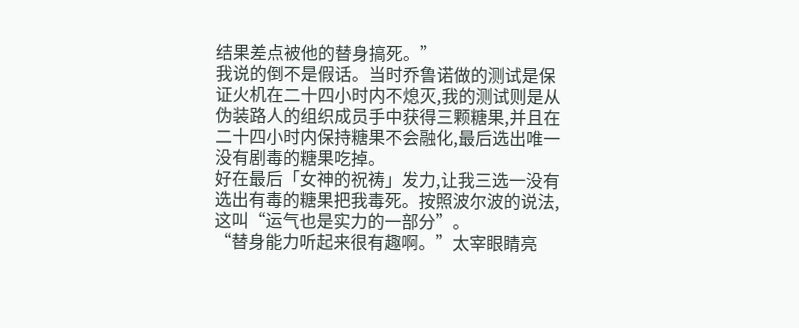结果差点被他的替身搞死。”
我说的倒不是假话。当时乔鲁诺做的测试是保证火机在二十四小时内不熄灭,我的测试则是从伪装路人的组织成员手中获得三颗糖果,并且在二十四小时内保持糖果不会融化,最后选出唯一没有剧毒的糖果吃掉。
好在最后「女神的祝祷」发力,让我三选一没有选出有毒的糖果把我毒死。按照波尔波的说法,这叫“运气也是实力的一部分”。
“替身能力听起来很有趣啊。”太宰眼睛亮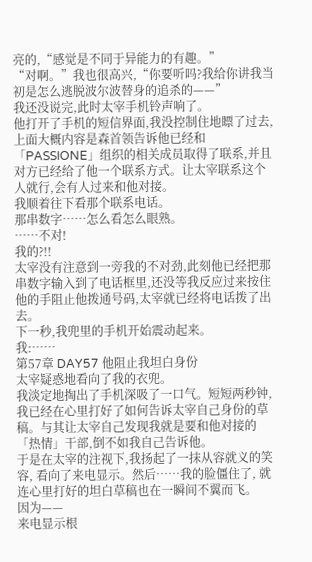亮的,“感觉是不同于异能力的有趣。”
“对啊。”我也很高兴,“你要听吗?我给你讲我当初是怎么逃脱波尔波替身的追杀的——”
我还没说完,此时太宰手机铃声响了。
他打开了手机的短信界面,我没控制住地瞟了过去,上面大概内容是森首领告诉他已经和「PASSIONE」组织的相关成员取得了联系,并且对方已经给了他一个联系方式。让太宰联系这个人就行,会有人过来和他对接。
我顺着往下看那个联系电话。
那串数字……怎么看怎么眼熟。
……不对!
我的?!!
太宰没有注意到一旁我的不对劲,此刻他已经把那串数字输入到了电话框里,还没等我反应过来按住他的手阻止他拨通号码,太宰就已经将电话拨了出去。
下一秒,我兜里的手机开始震动起来。
我:……
第57章 DAY57 他阻止我坦白身份
太宰疑惑地看向了我的衣兜。
我淡定地掏出了手机深吸了一口气。短短两秒钟, 我已经在心里打好了如何告诉太宰自己身份的草稿。与其让太宰自己发现我就是要和他对接的「热情」干部,倒不如我自己告诉他。
于是在太宰的注视下,我扬起了一抹从容就义的笑容, 看向了来电显示。然后……我的脸僵住了, 就连心里打好的坦白草稿也在一瞬间不翼而飞。
因为——
来电显示根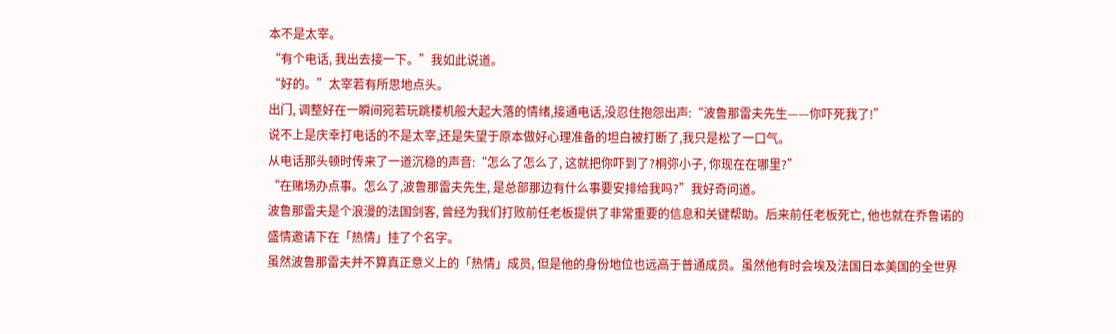本不是太宰。
“有个电话, 我出去接一下。”我如此说道。
“好的。”太宰若有所思地点头。
出门, 调整好在一瞬间宛若玩跳楼机般大起大落的情绪,接通电话,没忍住抱怨出声:“波鲁那雷夫先生——你吓死我了!”
说不上是庆幸打电话的不是太宰,还是失望于原本做好心理准备的坦白被打断了,我只是松了一口气。
从电话那头顿时传来了一道沉稳的声音:“怎么了怎么了, 这就把你吓到了?桐弥小子, 你现在在哪里?”
“在赌场办点事。怎么了,波鲁那雷夫先生, 是总部那边有什么事要安排给我吗?”我好奇问道。
波鲁那雷夫是个浪漫的法国剑客, 曾经为我们打败前任老板提供了非常重要的信息和关键帮助。后来前任老板死亡, 他也就在乔鲁诺的盛情邀请下在「热情」挂了个名字。
虽然波鲁那雷夫并不算真正意义上的「热情」成员, 但是他的身份地位也远高于普通成员。虽然他有时会埃及法国日本美国的全世界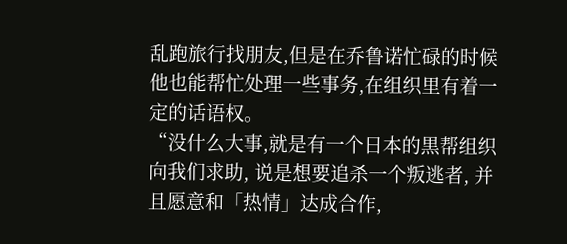乱跑旅行找朋友,但是在乔鲁诺忙碌的时候他也能帮忙处理一些事务,在组织里有着一定的话语权。
“没什么大事,就是有一个日本的黒帮组织向我们求助, 说是想要追杀一个叛逃者, 并且愿意和「热情」达成合作,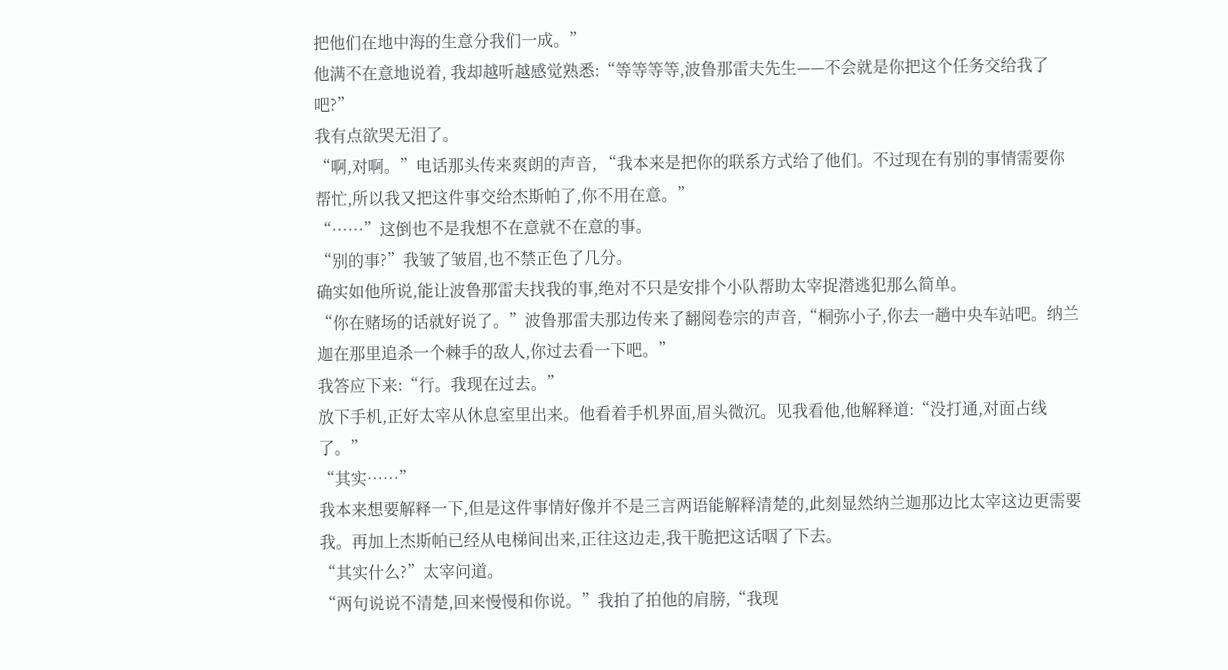把他们在地中海的生意分我们一成。”
他满不在意地说着, 我却越听越感觉熟悉:“等等等等,波鲁那雷夫先生——不会就是你把这个任务交给我了吧?”
我有点欲哭无泪了。
“啊,对啊。”电话那头传来爽朗的声音, “我本来是把你的联系方式给了他们。不过现在有别的事情需要你帮忙,所以我又把这件事交给杰斯帕了,你不用在意。”
“……”这倒也不是我想不在意就不在意的事。
“别的事?”我皱了皱眉,也不禁正色了几分。
确实如他所说,能让波鲁那雷夫找我的事,绝对不只是安排个小队帮助太宰捉潜逃犯那么简单。
“你在赌场的话就好说了。”波鲁那雷夫那边传来了翻阅卷宗的声音,“桐弥小子,你去一趟中央车站吧。纳兰迦在那里追杀一个棘手的敌人,你过去看一下吧。”
我答应下来:“行。我现在过去。”
放下手机,正好太宰从休息室里出来。他看着手机界面,眉头微沉。见我看他,他解释道:“没打通,对面占线了。”
“其实……”
我本来想要解释一下,但是这件事情好像并不是三言两语能解释清楚的,此刻显然纳兰迦那边比太宰这边更需要我。再加上杰斯帕已经从电梯间出来,正往这边走,我干脆把这话咽了下去。
“其实什么?”太宰问道。
“两句说说不清楚,回来慢慢和你说。”我拍了拍他的肩膀,“我现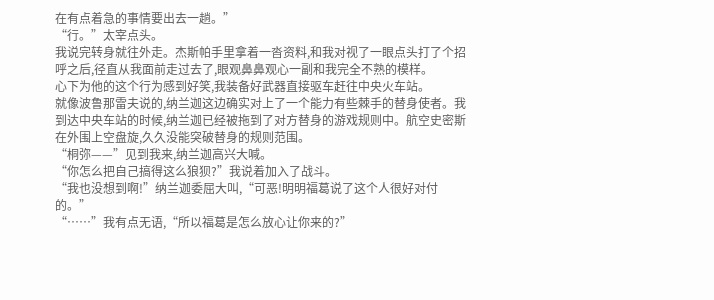在有点着急的事情要出去一趟。”
“行。”太宰点头。
我说完转身就往外走。杰斯帕手里拿着一沓资料,和我对视了一眼点头打了个招呼之后,径直从我面前走过去了,眼观鼻鼻观心一副和我完全不熟的模样。
心下为他的这个行为感到好笑,我装备好武器直接驱车赶往中央火车站。
就像波鲁那雷夫说的,纳兰迦这边确实对上了一个能力有些棘手的替身使者。我到达中央车站的时候,纳兰迦已经被拖到了对方替身的游戏规则中。航空史密斯在外围上空盘旋,久久没能突破替身的规则范围。
“桐弥——”见到我来,纳兰迦高兴大喊。
“你怎么把自己搞得这么狼狈?”我说着加入了战斗。
“我也没想到啊!”纳兰迦委屈大叫,“可恶!明明福葛说了这个人很好对付的。”
“……”我有点无语,“所以福葛是怎么放心让你来的?”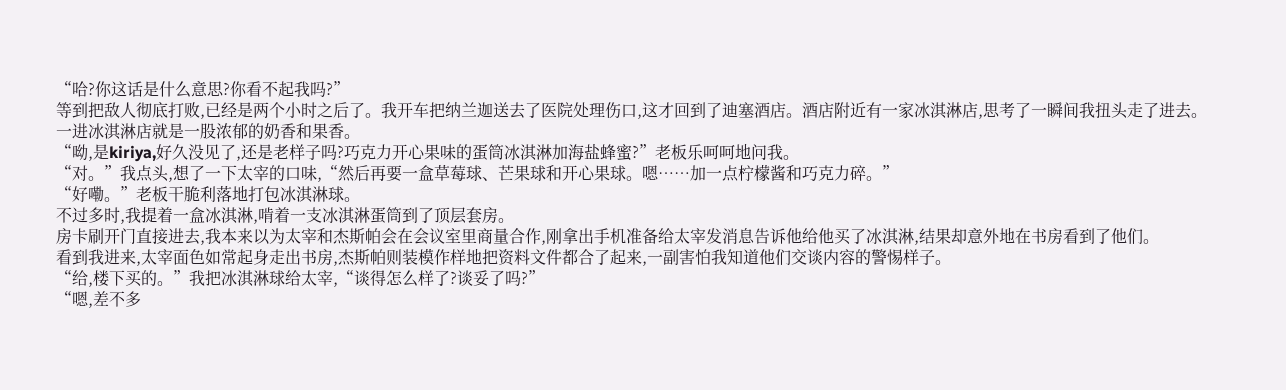“哈?你这话是什么意思?你看不起我吗?”
等到把敌人彻底打败,已经是两个小时之后了。我开车把纳兰迦送去了医院处理伤口,这才回到了迪塞酒店。酒店附近有一家冰淇淋店,思考了一瞬间我扭头走了进去。
一进冰淇淋店就是一股浓郁的奶香和果香。
“呦,是kiriya,好久没见了,还是老样子吗?巧克力开心果味的蛋筒冰淇淋加海盐蜂蜜?”老板乐呵呵地问我。
“对。”我点头,想了一下太宰的口味,“然后再要一盒草莓球、芒果球和开心果球。嗯……加一点柠檬酱和巧克力碎。”
“好嘞。”老板干脆利落地打包冰淇淋球。
不过多时,我提着一盒冰淇淋,啃着一支冰淇淋蛋筒到了顶层套房。
房卡刷开门直接进去,我本来以为太宰和杰斯帕会在会议室里商量合作,刚拿出手机准备给太宰发消息告诉他给他买了冰淇淋,结果却意外地在书房看到了他们。
看到我进来,太宰面色如常起身走出书房,杰斯帕则装模作样地把资料文件都合了起来,一副害怕我知道他们交谈内容的警惕样子。
“给,楼下买的。”我把冰淇淋球给太宰,“谈得怎么样了?谈妥了吗?”
“嗯,差不多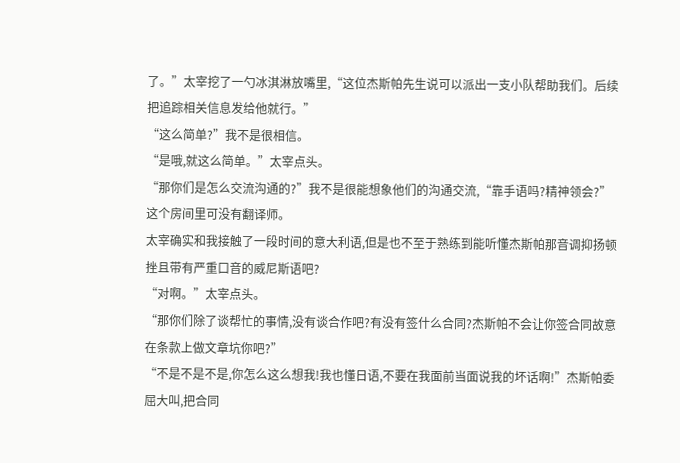了。”太宰挖了一勺冰淇淋放嘴里,“这位杰斯帕先生说可以派出一支小队帮助我们。后续把追踪相关信息发给他就行。”
“这么简单?”我不是很相信。
“是哦,就这么简单。”太宰点头。
“那你们是怎么交流沟通的?”我不是很能想象他们的沟通交流,“靠手语吗?精神领会?”这个房间里可没有翻译师。
太宰确实和我接触了一段时间的意大利语,但是也不至于熟练到能听懂杰斯帕那音调抑扬顿挫且带有严重口音的威尼斯语吧?
“对啊。”太宰点头。
“那你们除了谈帮忙的事情,没有谈合作吧?有没有签什么合同?杰斯帕不会让你签合同故意在条款上做文章坑你吧?”
“不是不是不是,你怎么这么想我!我也懂日语,不要在我面前当面说我的坏话啊!”杰斯帕委屈大叫,把合同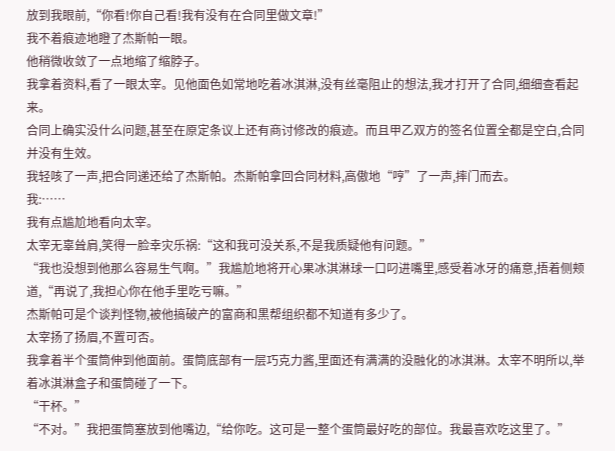放到我眼前,“你看!你自己看!我有没有在合同里做文章!”
我不着痕迹地瞪了杰斯帕一眼。
他稍微收敛了一点地缩了缩脖子。
我拿着资料,看了一眼太宰。见他面色如常地吃着冰淇淋,没有丝毫阻止的想法,我才打开了合同,细细查看起来。
合同上确实没什么问题,甚至在原定条议上还有商讨修改的痕迹。而且甲乙双方的签名位置全都是空白,合同并没有生效。
我轻咳了一声,把合同递还给了杰斯帕。杰斯帕拿回合同材料,高傲地“哼”了一声,摔门而去。
我:……
我有点尴尬地看向太宰。
太宰无辜耸肩,笑得一脸幸灾乐祸:“这和我可没关系,不是我质疑他有问题。”
“我也没想到他那么容易生气啊。”我尴尬地将开心果冰淇淋球一口叼进嘴里,感受着冰牙的痛意,捂着侧颊道,“再说了,我担心你在他手里吃亏嘛。”
杰斯帕可是个谈判怪物,被他搞破产的富商和黒帮组织都不知道有多少了。
太宰扬了扬眉,不置可否。
我拿着半个蛋筒伸到他面前。蛋筒底部有一层巧克力酱,里面还有满满的没融化的冰淇淋。太宰不明所以,举着冰淇淋盒子和蛋筒碰了一下。
“干杯。”
“不对。”我把蛋筒塞放到他嘴边,“给你吃。这可是一整个蛋筒最好吃的部位。我最喜欢吃这里了。”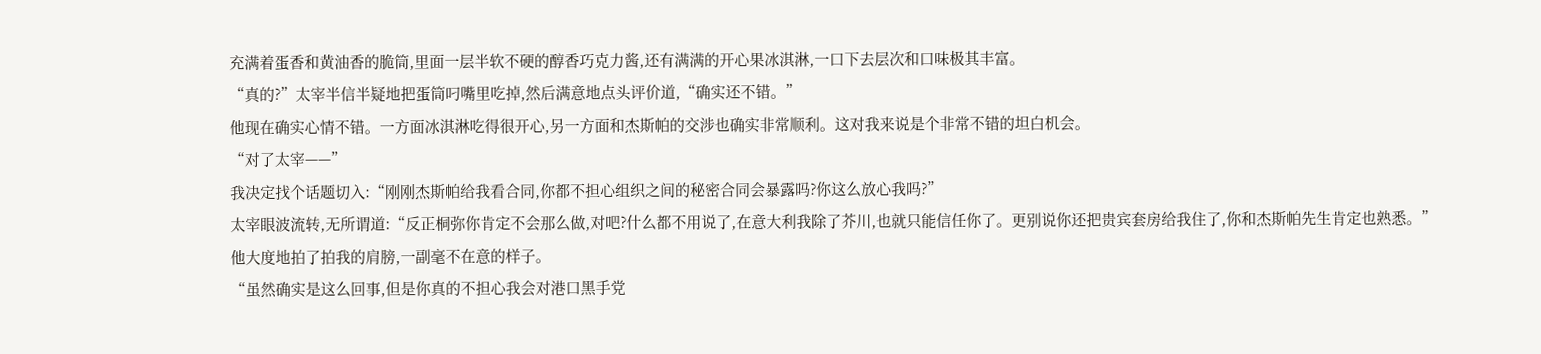充满着蛋香和黄油香的脆筒,里面一层半软不硬的醇香巧克力酱,还有满满的开心果冰淇淋,一口下去层次和口味极其丰富。
“真的?”太宰半信半疑地把蛋筒叼嘴里吃掉,然后满意地点头评价道,“确实还不错。”
他现在确实心情不错。一方面冰淇淋吃得很开心,另一方面和杰斯帕的交涉也确实非常顺利。这对我来说是个非常不错的坦白机会。
“对了太宰——”
我决定找个话题切入:“刚刚杰斯帕给我看合同,你都不担心组织之间的秘密合同会暴露吗?你这么放心我吗?”
太宰眼波流转,无所谓道:“反正桐弥你肯定不会那么做,对吧?什么都不用说了,在意大利我除了芥川,也就只能信任你了。更别说你还把贵宾套房给我住了,你和杰斯帕先生肯定也熟悉。”
他大度地拍了拍我的肩膀,一副毫不在意的样子。
“虽然确实是这么回事,但是你真的不担心我会对港口黑手党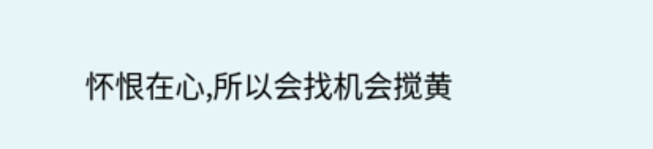怀恨在心,所以会找机会搅黄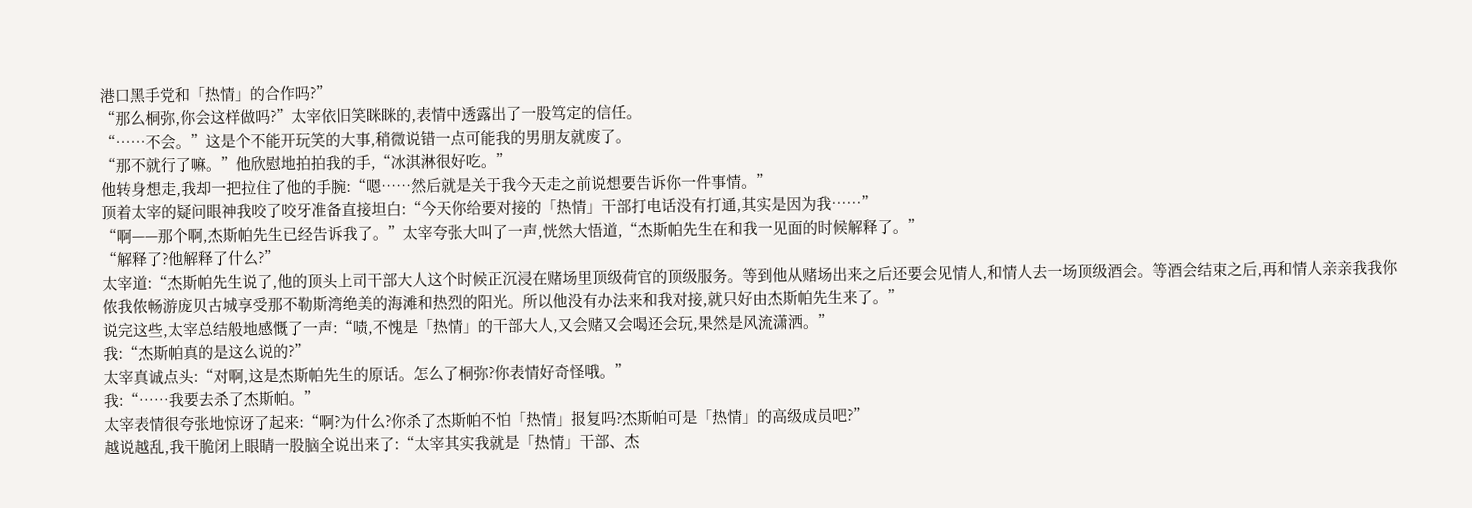港口黑手党和「热情」的合作吗?”
“那么桐弥,你会这样做吗?”太宰依旧笑眯眯的,表情中透露出了一股笃定的信任。
“……不会。”这是个不能开玩笑的大事,稍微说错一点可能我的男朋友就废了。
“那不就行了嘛。”他欣慰地拍拍我的手,“冰淇淋很好吃。”
他转身想走,我却一把拉住了他的手腕:“嗯……然后就是关于我今天走之前说想要告诉你一件事情。”
顶着太宰的疑问眼神我咬了咬牙准备直接坦白:“今天你给要对接的「热情」干部打电话没有打通,其实是因为我……”
“啊——那个啊,杰斯帕先生已经告诉我了。”太宰夸张大叫了一声,恍然大悟道,“杰斯帕先生在和我一见面的时候解释了。”
“解释了?他解释了什么?”
太宰道:“杰斯帕先生说了,他的顶头上司干部大人这个时候正沉浸在赌场里顶级荷官的顶级服务。等到他从赌场出来之后还要会见情人,和情人去一场顶级酒会。等酒会结束之后,再和情人亲亲我我你侬我侬畅游庞贝古城享受那不勒斯湾绝美的海滩和热烈的阳光。所以他没有办法来和我对接,就只好由杰斯帕先生来了。”
说完这些,太宰总结般地感慨了一声:“啧,不愧是「热情」的干部大人,又会赌又会喝还会玩,果然是风流潇洒。”
我:“杰斯帕真的是这么说的?”
太宰真诚点头:“对啊,这是杰斯帕先生的原话。怎么了桐弥?你表情好奇怪哦。”
我:“……我要去杀了杰斯帕。”
太宰表情很夸张地惊讶了起来:“啊?为什么?你杀了杰斯帕不怕「热情」报复吗?杰斯帕可是「热情」的高级成员吧?”
越说越乱,我干脆闭上眼睛一股脑全说出来了:“太宰其实我就是「热情」干部、杰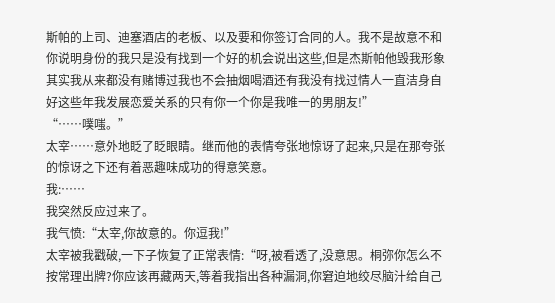斯帕的上司、迪塞酒店的老板、以及要和你签订合同的人。我不是故意不和你说明身份的我只是没有找到一个好的机会说出这些,但是杰斯帕他毁我形象其实我从来都没有赌博过我也不会抽烟喝酒还有我没有找过情人一直洁身自好这些年我发展恋爱关系的只有你一个你是我唯一的男朋友!”
“……噗嗤。”
太宰……意外地眨了眨眼睛。继而他的表情夸张地惊讶了起来,只是在那夸张的惊讶之下还有着恶趣味成功的得意笑意。
我:……
我突然反应过来了。
我气愤:“太宰,你故意的。你逗我!”
太宰被我戳破,一下子恢复了正常表情:“呀,被看透了,没意思。桐弥你怎么不按常理出牌?你应该再藏两天,等着我指出各种漏洞,你窘迫地绞尽脑汁给自己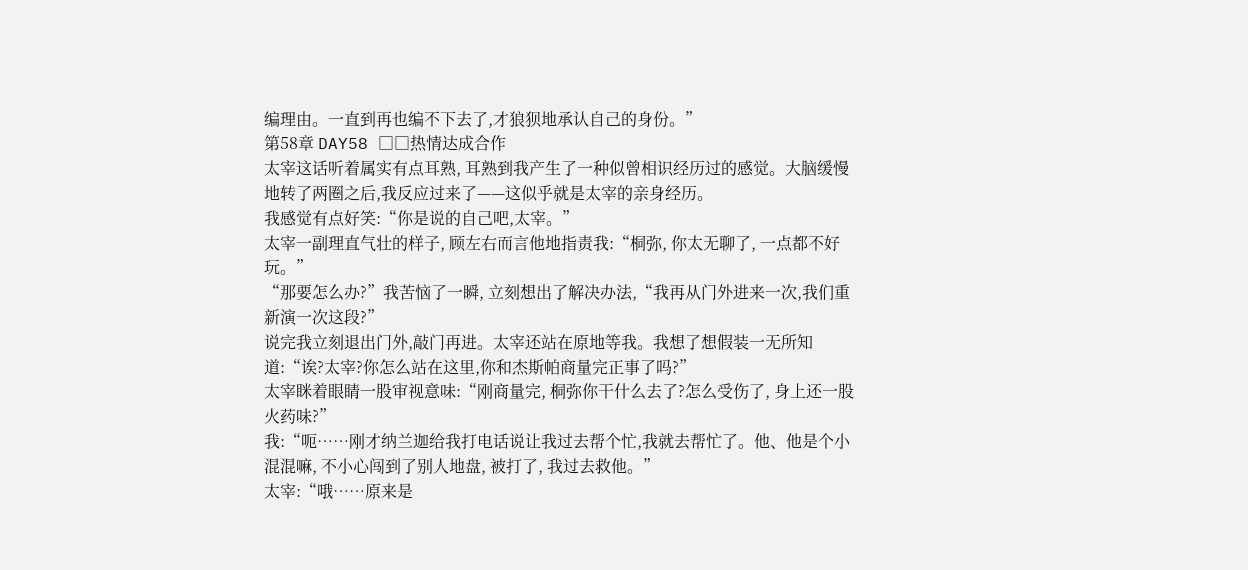编理由。一直到再也编不下去了,才狼狈地承认自己的身份。”
第58章 DAY58 □□热情达成合作
太宰这话听着属实有点耳熟, 耳熟到我产生了一种似曾相识经历过的感觉。大脑缓慢地转了两圈之后,我反应过来了——这似乎就是太宰的亲身经历。
我感觉有点好笑:“你是说的自己吧,太宰。”
太宰一副理直气壮的样子, 顾左右而言他地指责我:“桐弥, 你太无聊了, 一点都不好玩。”
“那要怎么办?”我苦恼了一瞬, 立刻想出了解决办法,“我再从门外进来一次,我们重新演一次这段?”
说完我立刻退出门外,敲门再进。太宰还站在原地等我。我想了想假装一无所知道:“诶?太宰?你怎么站在这里,你和杰斯帕商量完正事了吗?”
太宰眯着眼睛一股审视意味:“刚商量完, 桐弥你干什么去了?怎么受伤了, 身上还一股火药味?”
我:“呃……刚才纳兰迦给我打电话说让我过去帮个忙,我就去帮忙了。他、他是个小混混嘛, 不小心闯到了别人地盘, 被打了, 我过去救他。”
太宰:“哦……原来是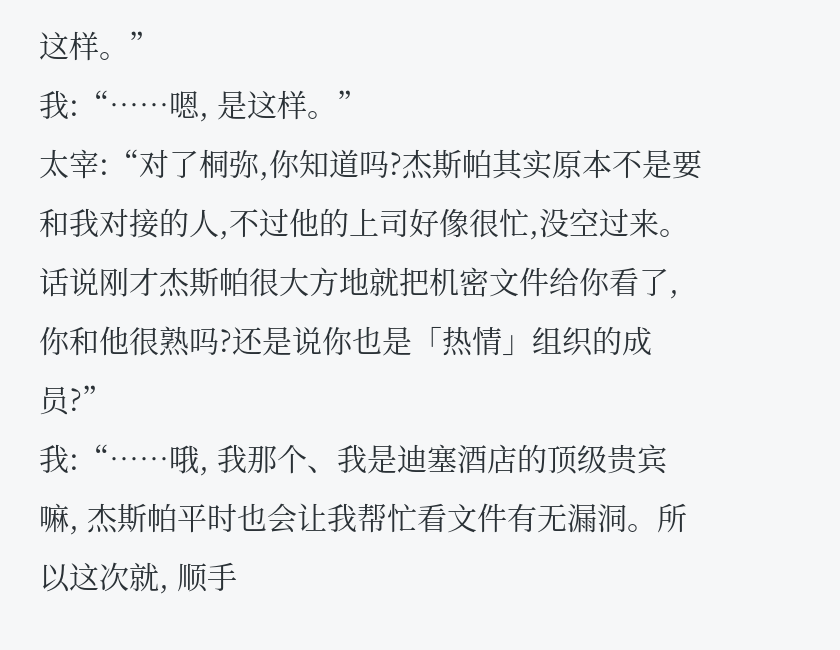这样。”
我:“……嗯, 是这样。”
太宰:“对了桐弥,你知道吗?杰斯帕其实原本不是要和我对接的人,不过他的上司好像很忙,没空过来。话说刚才杰斯帕很大方地就把机密文件给你看了, 你和他很熟吗?还是说你也是「热情」组织的成员?”
我:“……哦, 我那个、我是迪塞酒店的顶级贵宾嘛, 杰斯帕平时也会让我帮忙看文件有无漏洞。所以这次就, 顺手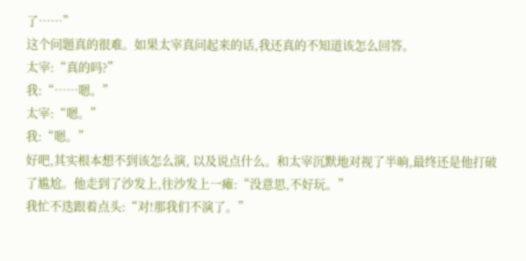了……”
这个问题真的很难。如果太宰真问起来的话,我还真的不知道该怎么回答。
太宰:“真的吗?”
我:“……嗯。”
太宰:“嗯。”
我:“嗯。”
好吧,其实根本想不到该怎么演, 以及说点什么。和太宰沉默地对视了半晌,最终还是他打破了尴尬。他走到了沙发上,往沙发上一瘫:“没意思,不好玩。”
我忙不迭跟着点头:“对!那我们不演了。”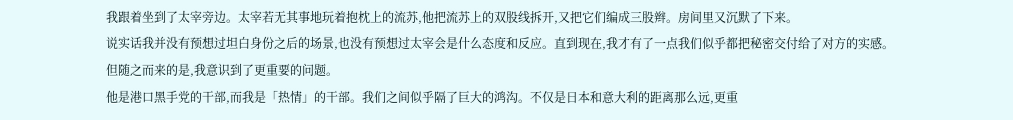我跟着坐到了太宰旁边。太宰若无其事地玩着抱枕上的流苏,他把流苏上的双股线拆开,又把它们编成三股辫。房间里又沉默了下来。
说实话我并没有预想过坦白身份之后的场景,也没有预想过太宰会是什么态度和反应。直到现在,我才有了一点我们似乎都把秘密交付给了对方的实感。
但随之而来的是,我意识到了更重要的问题。
他是港口黑手党的干部,而我是「热情」的干部。我们之间似乎隔了巨大的鸿沟。不仅是日本和意大利的距离那么远,更重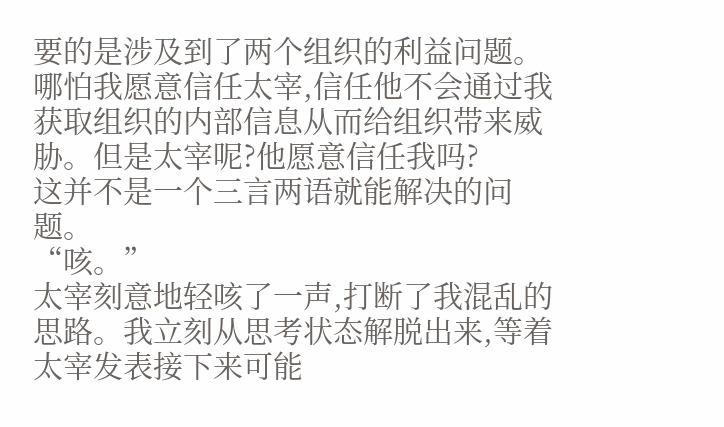要的是涉及到了两个组织的利益问题。
哪怕我愿意信任太宰,信任他不会通过我获取组织的内部信息从而给组织带来威胁。但是太宰呢?他愿意信任我吗?
这并不是一个三言两语就能解决的问题。
“咳。”
太宰刻意地轻咳了一声,打断了我混乱的思路。我立刻从思考状态解脱出来,等着太宰发表接下来可能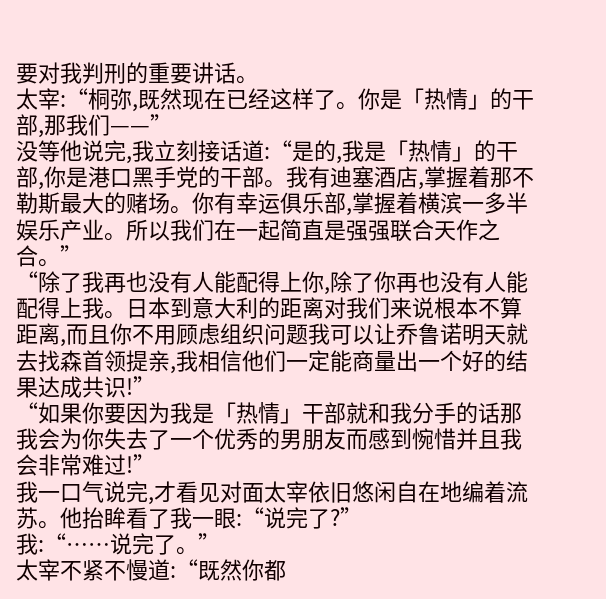要对我判刑的重要讲话。
太宰:“桐弥,既然现在已经这样了。你是「热情」的干部,那我们——”
没等他说完,我立刻接话道:“是的,我是「热情」的干部,你是港口黑手党的干部。我有迪塞酒店,掌握着那不勒斯最大的赌场。你有幸运俱乐部,掌握着横滨一多半娱乐产业。所以我们在一起简直是强强联合天作之合。”
“除了我再也没有人能配得上你,除了你再也没有人能配得上我。日本到意大利的距离对我们来说根本不算距离,而且你不用顾虑组织问题我可以让乔鲁诺明天就去找森首领提亲,我相信他们一定能商量出一个好的结果达成共识!”
“如果你要因为我是「热情」干部就和我分手的话那我会为你失去了一个优秀的男朋友而感到惋惜并且我会非常难过!”
我一口气说完,才看见对面太宰依旧悠闲自在地编着流苏。他抬眸看了我一眼:“说完了?”
我:“……说完了。”
太宰不紧不慢道:“既然你都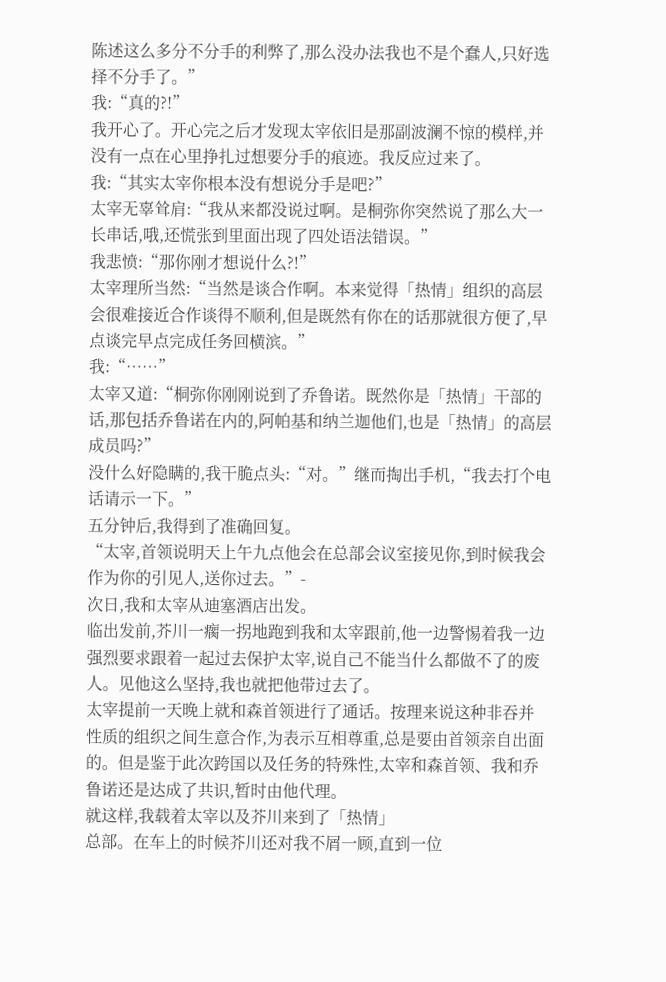陈述这么多分不分手的利弊了,那么没办法我也不是个蠢人,只好选择不分手了。”
我:“真的?!”
我开心了。开心完之后才发现太宰依旧是那副波澜不惊的模样,并没有一点在心里挣扎过想要分手的痕迹。我反应过来了。
我:“其实太宰你根本没有想说分手是吧?”
太宰无辜耸肩:“我从来都没说过啊。是桐弥你突然说了那么大一长串话,哦,还慌张到里面出现了四处语法错误。”
我悲愤:“那你刚才想说什么?!”
太宰理所当然:“当然是谈合作啊。本来觉得「热情」组织的高层会很难接近合作谈得不顺利,但是既然有你在的话那就很方便了,早点谈完早点完成任务回横滨。”
我:“……”
太宰又道:“桐弥你刚刚说到了乔鲁诺。既然你是「热情」干部的话,那包括乔鲁诺在内的,阿帕基和纳兰迦他们,也是「热情」的高层成员吗?”
没什么好隐瞒的,我干脆点头:“对。”继而掏出手机,“我去打个电话请示一下。”
五分钟后,我得到了准确回复。
“太宰,首领说明天上午九点他会在总部会议室接见你,到时候我会作为你的引见人,送你过去。”-
次日,我和太宰从迪塞酒店出发。
临出发前,芥川一瘸一拐地跑到我和太宰跟前,他一边警惕着我一边强烈要求跟着一起过去保护太宰,说自己不能当什么都做不了的废人。见他这么坚持,我也就把他带过去了。
太宰提前一天晚上就和森首领进行了通话。按理来说这种非吞并性质的组织之间生意合作,为表示互相尊重,总是要由首领亲自出面的。但是鉴于此次跨国以及任务的特殊性,太宰和森首领、我和乔鲁诺还是达成了共识,暂时由他代理。
就这样,我载着太宰以及芥川来到了「热情」
总部。在车上的时候芥川还对我不屑一顾,直到一位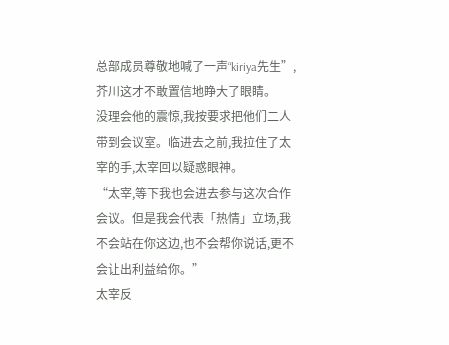总部成员尊敬地喊了一声“kiriya先生”,芥川这才不敢置信地睁大了眼睛。
没理会他的震惊,我按要求把他们二人带到会议室。临进去之前,我拉住了太宰的手,太宰回以疑惑眼神。
“太宰,等下我也会进去参与这次合作会议。但是我会代表「热情」立场,我不会站在你这边,也不会帮你说话,更不会让出利益给你。”
太宰反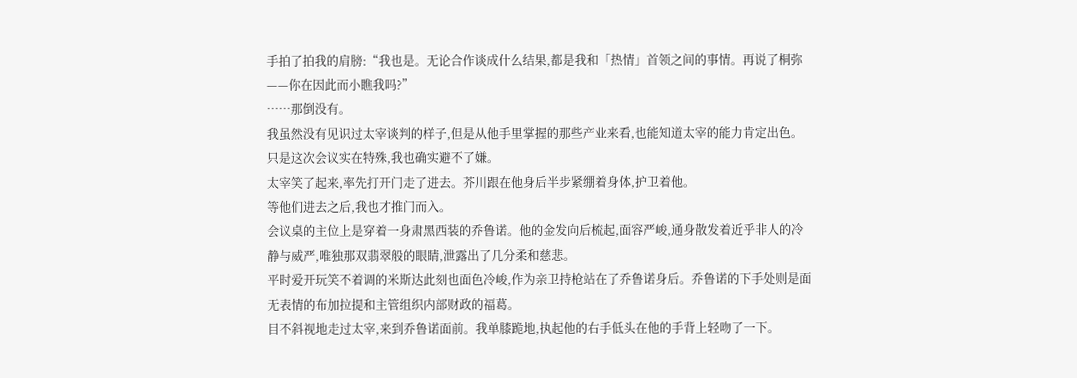手拍了拍我的肩膀:“我也是。无论合作谈成什么结果,都是我和「热情」首领之间的事情。再说了桐弥——你在因此而小瞧我吗?”
……那倒没有。
我虽然没有见识过太宰谈判的样子,但是从他手里掌握的那些产业来看,也能知道太宰的能力肯定出色。只是这次会议实在特殊,我也确实避不了嫌。
太宰笑了起来,率先打开门走了进去。芥川跟在他身后半步紧绷着身体,护卫着他。
等他们进去之后,我也才推门而入。
会议桌的主位上是穿着一身肃黑西装的乔鲁诺。他的金发向后梳起,面容严峻,通身散发着近乎非人的冷静与威严,唯独那双翡翠般的眼睛,泄露出了几分柔和慈悲。
平时爱开玩笑不着调的米斯达此刻也面色冷峻,作为亲卫持枪站在了乔鲁诺身后。乔鲁诺的下手处则是面无表情的布加拉提和主管组织内部财政的福葛。
目不斜视地走过太宰,来到乔鲁诺面前。我单膝跪地,执起他的右手低头在他的手背上轻吻了一下。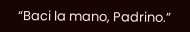“Baci la mano, Padrino.”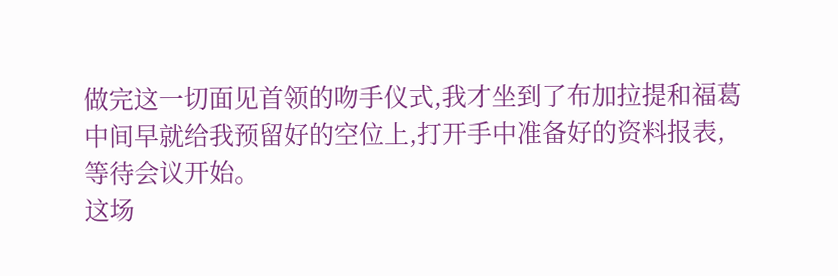做完这一切面见首领的吻手仪式,我才坐到了布加拉提和福葛中间早就给我预留好的空位上,打开手中准备好的资料报表,等待会议开始。
这场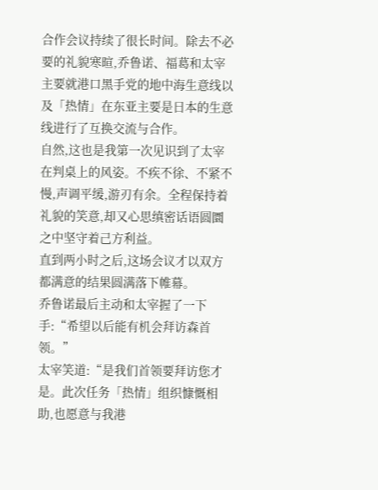合作会议持续了很长时间。除去不必要的礼貌寒暄,乔鲁诺、福葛和太宰主要就港口黑手党的地中海生意线以及「热情」在东亚主要是日本的生意线进行了互换交流与合作。
自然,这也是我第一次见识到了太宰在判桌上的风姿。不疾不徐、不紧不慢,声调平缓,游刃有余。全程保持着礼貌的笑意,却又心思缜密话语圆圜之中坚守着己方利益。
直到两小时之后,这场会议才以双方都满意的结果圆满落下帷幕。
乔鲁诺最后主动和太宰握了一下手:“希望以后能有机会拜访森首领。”
太宰笑道:“是我们首领要拜访您才是。此次任务「热情」组织慷慨相助,也愿意与我港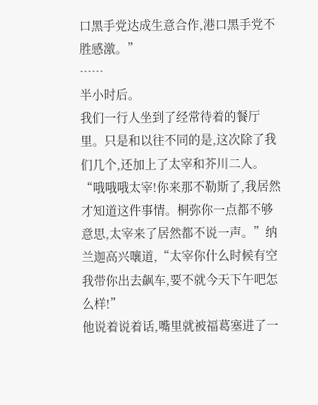口黑手党达成生意合作,港口黑手党不胜感激。”
……
半小时后。
我们一行人坐到了经常待着的餐厅里。只是和以往不同的是,这次除了我们几个,还加上了太宰和芥川二人。
“哦哦哦太宰!你来那不勒斯了,我居然才知道这件事情。桐弥你一点都不够意思,太宰来了居然都不说一声。”纳兰迦高兴嚷道,“太宰你什么时候有空我带你出去飙车,要不就今天下午吧怎么样!”
他说着说着话,嘴里就被福葛塞进了一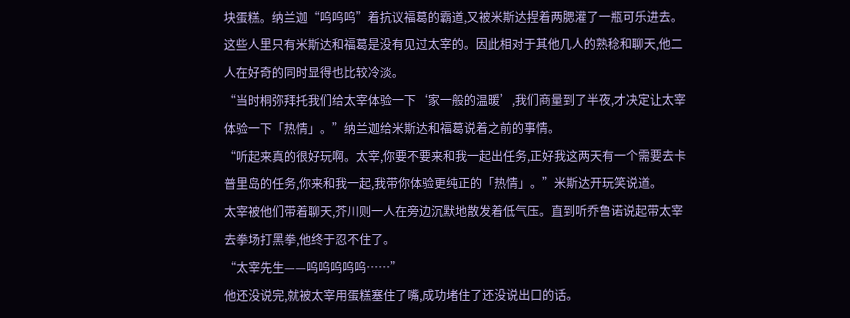块蛋糕。纳兰迦“呜呜呜”着抗议福葛的霸道,又被米斯达捏着两腮灌了一瓶可乐进去。
这些人里只有米斯达和福葛是没有见过太宰的。因此相对于其他几人的熟稔和聊天,他二人在好奇的同时显得也比较冷淡。
“当时桐弥拜托我们给太宰体验一下‘家一般的温暖’,我们商量到了半夜,才决定让太宰体验一下「热情」。”纳兰迦给米斯达和福葛说着之前的事情。
“听起来真的很好玩啊。太宰,你要不要来和我一起出任务,正好我这两天有一个需要去卡普里岛的任务,你来和我一起,我带你体验更纯正的「热情」。”米斯达开玩笑说道。
太宰被他们带着聊天,芥川则一人在旁边沉默地散发着低气压。直到听乔鲁诺说起带太宰去拳场打黑拳,他终于忍不住了。
“太宰先生——呜呜呜呜呜……”
他还没说完,就被太宰用蛋糕塞住了嘴,成功堵住了还没说出口的话。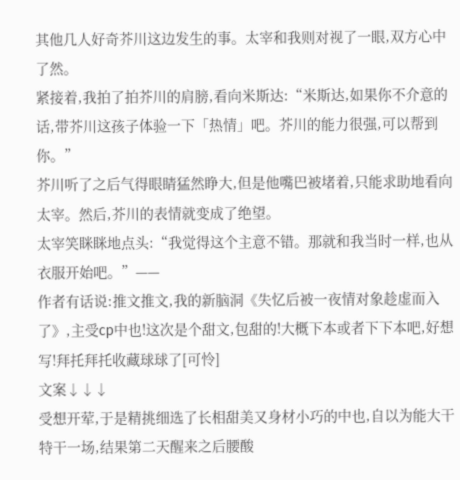其他几人好奇芥川这边发生的事。太宰和我则对视了一眼,双方心中了然。
紧接着,我拍了拍芥川的肩膀,看向米斯达:“米斯达,如果你不介意的话,带芥川这孩子体验一下「热情」吧。芥川的能力很强,可以帮到你。”
芥川听了之后气得眼睛猛然睁大,但是他嘴巴被堵着,只能求助地看向太宰。然后,芥川的表情就变成了绝望。
太宰笑眯眯地点头:“我觉得这个主意不错。那就和我当时一样,也从衣服开始吧。”——
作者有话说:推文推文,我的新脑洞《失忆后被一夜情对象趁虚而入了》,主受cp中也!这次是个甜文,包甜的!大概下本或者下下本吧,好想写!拜托拜托收藏球球了[可怜]
文案↓↓↓
受想开荤,于是精挑细选了长相甜美又身材小巧的中也,自以为能大干特干一场,结果第二天醒来之后腰酸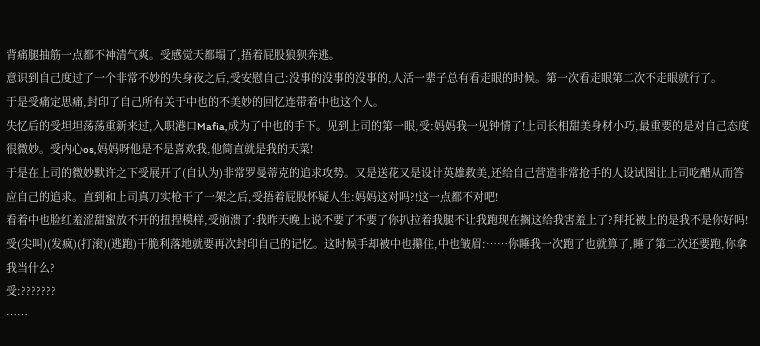背痛腿抽筋一点都不神清气爽。受感觉天都塌了,捂着屁股狼狈奔逃。
意识到自己度过了一个非常不妙的失身夜之后,受安慰自己:没事的没事的没事的,人活一辈子总有看走眼的时候。第一次看走眼第二次不走眼就行了。
于是受痛定思痛,封印了自己所有关于中也的不美妙的回忆连带着中也这个人。
失忆后的受坦坦荡荡重新来过,入职港口Mafia,成为了中也的手下。见到上司的第一眼,受:妈妈我一见钟情了!上司长相甜美身材小巧,最重要的是对自己态度很微妙。受内心os,妈妈呀他是不是喜欢我,他简直就是我的天菜!
于是在上司的微妙默许之下受展开了(自认为)非常罗曼蒂克的追求攻势。又是送花又是设计英雄救美,还给自己营造非常抢手的人设试图让上司吃醋从而答应自己的追求。直到和上司真刀实枪干了一架之后,受捂着屁股怀疑人生:妈妈这对吗?!这一点都不对吧!
看着中也脸红羞涩甜蜜放不开的扭捏模样,受崩溃了:我昨天晚上说不要了不要了你扒拉着我腿不让我跑现在搁这给我害羞上了?拜托被上的是我不是你好吗!
受(尖叫)(发疯)(打滚)(逃跑)干脆利落地就要再次封印自己的记忆。这时候手却被中也攥住,中也皱眉:……你睡我一次跑了也就算了,睡了第二次还要跑,你拿我当什么?
受:???????
……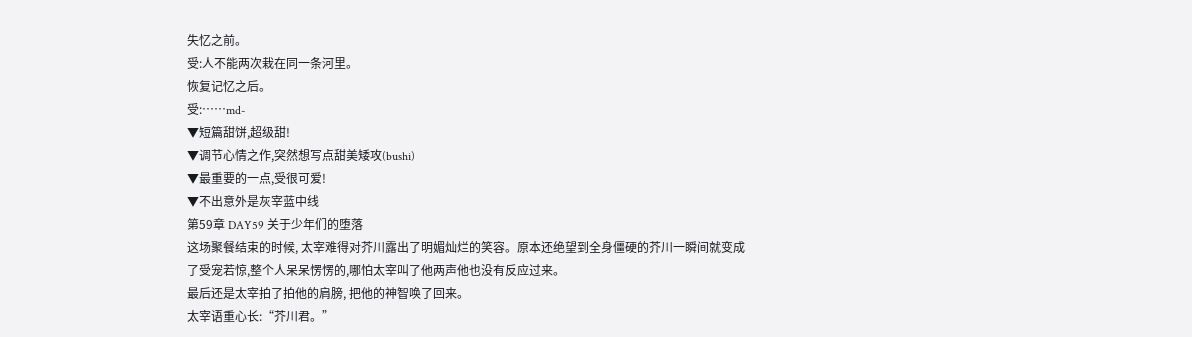失忆之前。
受:人不能两次栽在同一条河里。
恢复记忆之后。
受:……md-
▼短篇甜饼,超级甜!
▼调节心情之作,突然想写点甜美矮攻(bushi)
▼最重要的一点,受很可爱!
▼不出意外是灰宰蓝中线
第59章 DAY59 关于少年们的堕落
这场聚餐结束的时候, 太宰难得对芥川露出了明媚灿烂的笑容。原本还绝望到全身僵硬的芥川一瞬间就变成了受宠若惊,整个人呆呆愣愣的,哪怕太宰叫了他两声他也没有反应过来。
最后还是太宰拍了拍他的肩膀, 把他的神智唤了回来。
太宰语重心长:“芥川君。”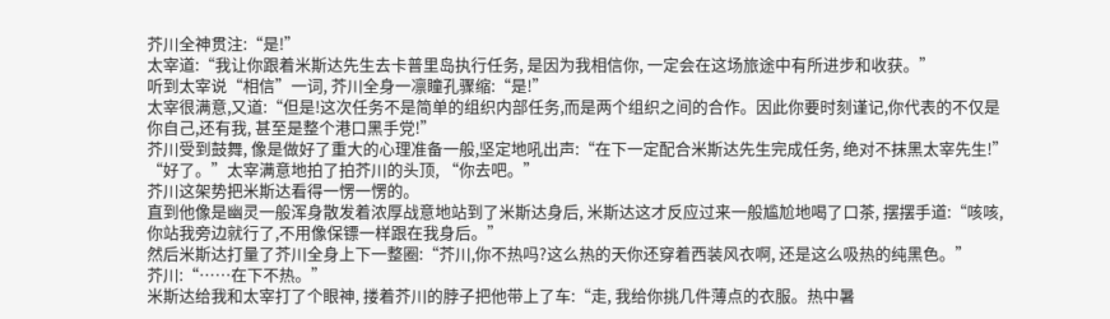芥川全神贯注:“是!”
太宰道:“我让你跟着米斯达先生去卡普里岛执行任务, 是因为我相信你, 一定会在这场旅途中有所进步和收获。”
听到太宰说“相信”一词, 芥川全身一凛瞳孔骤缩:“是!”
太宰很满意,又道:“但是!这次任务不是简单的组织内部任务,而是两个组织之间的合作。因此你要时刻谨记,你代表的不仅是你自己,还有我, 甚至是整个港口黑手党!”
芥川受到鼓舞, 像是做好了重大的心理准备一般,坚定地吼出声:“在下一定配合米斯达先生完成任务, 绝对不抹黑太宰先生!”
“好了。”太宰满意地拍了拍芥川的头顶, “你去吧。”
芥川这架势把米斯达看得一愣一愣的。
直到他像是幽灵一般浑身散发着浓厚战意地站到了米斯达身后, 米斯达这才反应过来一般尴尬地喝了口茶, 摆摆手道:“咳咳,你站我旁边就行了,不用像保镖一样跟在我身后。”
然后米斯达打量了芥川全身上下一整圈:“芥川,你不热吗?这么热的天你还穿着西装风衣啊, 还是这么吸热的纯黑色。”
芥川:“……在下不热。”
米斯达给我和太宰打了个眼神, 搂着芥川的脖子把他带上了车:“走, 我给你挑几件薄点的衣服。热中暑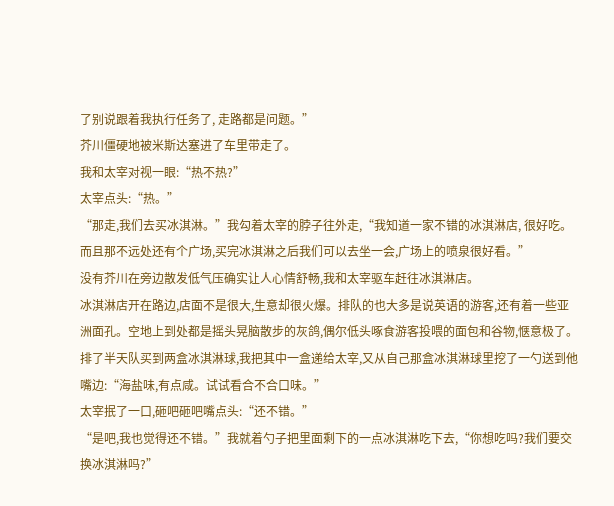了别说跟着我执行任务了, 走路都是问题。”
芥川僵硬地被米斯达塞进了车里带走了。
我和太宰对视一眼:“热不热?”
太宰点头:“热。”
“那走,我们去买冰淇淋。”我勾着太宰的脖子往外走,“我知道一家不错的冰淇淋店, 很好吃。而且那不远处还有个广场,买完冰淇淋之后我们可以去坐一会,广场上的喷泉很好看。”
没有芥川在旁边散发低气压确实让人心情舒畅,我和太宰驱车赶往冰淇淋店。
冰淇淋店开在路边,店面不是很大,生意却很火爆。排队的也大多是说英语的游客,还有着一些亚洲面孔。空地上到处都是摇头晃脑散步的灰鸽,偶尔低头啄食游客投喂的面包和谷物,惬意极了。
排了半天队买到两盒冰淇淋球,我把其中一盒递给太宰,又从自己那盒冰淇淋球里挖了一勺送到他嘴边:“海盐味,有点咸。试试看合不合口味。”
太宰抿了一口,砸吧砸吧嘴点头:“还不错。”
“是吧,我也觉得还不错。”我就着勺子把里面剩下的一点冰淇淋吃下去,“你想吃吗?我们要交换冰淇淋吗?”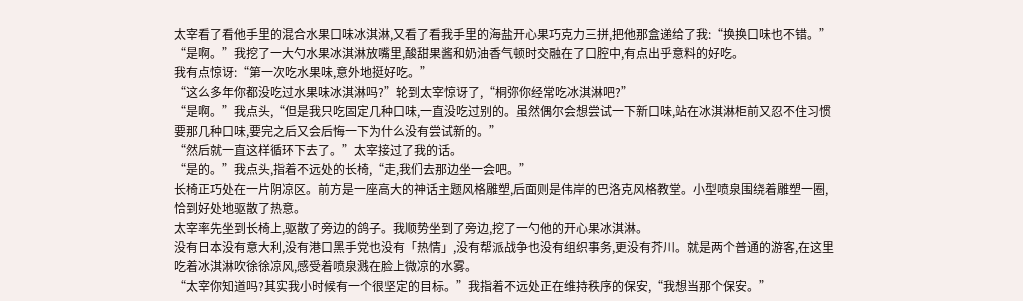太宰看了看他手里的混合水果口味冰淇淋,又看了看我手里的海盐开心果巧克力三拼,把他那盒递给了我:“换换口味也不错。”
“是啊。”我挖了一大勺水果冰淇淋放嘴里,酸甜果酱和奶油香气顿时交融在了口腔中,有点出乎意料的好吃。
我有点惊讶:“第一次吃水果味,意外地挺好吃。”
“这么多年你都没吃过水果味冰淇淋吗?”轮到太宰惊讶了,“桐弥你经常吃冰淇淋吧?”
“是啊。”我点头,“但是我只吃固定几种口味,一直没吃过别的。虽然偶尔会想尝试一下新口味,站在冰淇淋柜前又忍不住习惯要那几种口味,要完之后又会后悔一下为什么没有尝试新的。”
“然后就一直这样循环下去了。”太宰接过了我的话。
“是的。”我点头,指着不远处的长椅,“走,我们去那边坐一会吧。”
长椅正巧处在一片阴凉区。前方是一座高大的神话主题风格雕塑,后面则是伟岸的巴洛克风格教堂。小型喷泉围绕着雕塑一圈,恰到好处地驱散了热意。
太宰率先坐到长椅上,驱散了旁边的鸽子。我顺势坐到了旁边,挖了一勺他的开心果冰淇淋。
没有日本没有意大利,没有港口黑手党也没有「热情」,没有帮派战争也没有组织事务,更没有芥川。就是两个普通的游客,在这里吃着冰淇淋吹徐徐凉风,感受着喷泉溅在脸上微凉的水雾。
“太宰你知道吗?其实我小时候有一个很坚定的目标。”我指着不远处正在维持秩序的保安,“我想当那个保安。”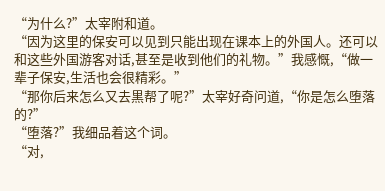“为什么?”太宰附和道。
“因为这里的保安可以见到只能出现在课本上的外国人。还可以和这些外国游客对话,甚至是收到他们的礼物。”我感慨,“做一辈子保安,生活也会很精彩。”
“那你后来怎么又去黒帮了呢?”太宰好奇问道,“你是怎么堕落的?”
“堕落?”我细品着这个词。
“对,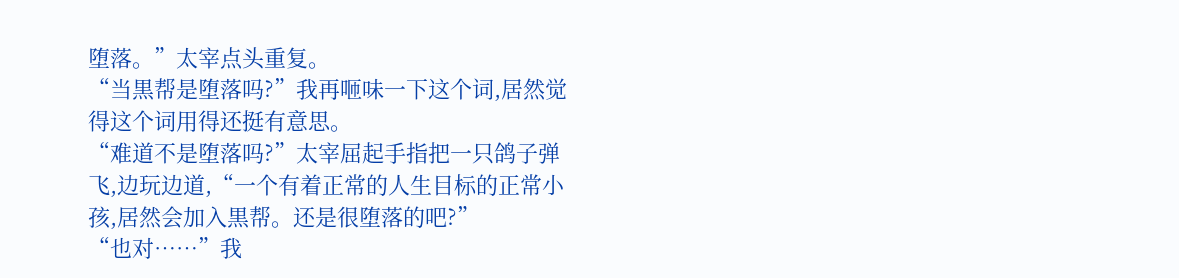堕落。”太宰点头重复。
“当黒帮是堕落吗?”我再咂味一下这个词,居然觉得这个词用得还挺有意思。
“难道不是堕落吗?”太宰屈起手指把一只鸽子弹飞,边玩边道,“一个有着正常的人生目标的正常小孩,居然会加入黒帮。还是很堕落的吧?”
“也对……”我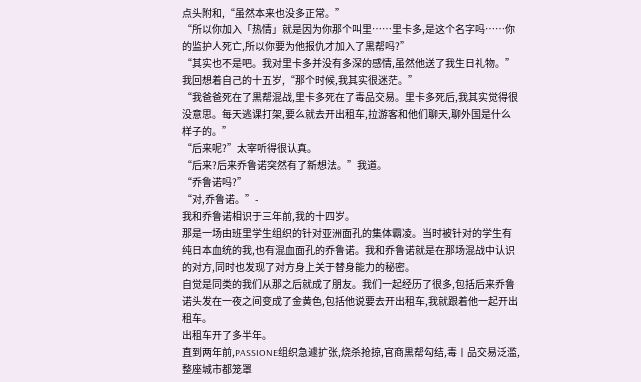点头附和,“虽然本来也没多正常。”
“所以你加入「热情」就是因为你那个叫里……里卡多,是这个名字吗……你的监护人死亡,所以你要为他报仇才加入了黒帮吗?”
“其实也不是吧。我对里卡多并没有多深的感情,虽然他送了我生日礼物。”我回想着自己的十五岁,“那个时候,我其实很迷茫。”
“我爸爸死在了黒帮混战,里卡多死在了毒品交易。里卡多死后,我其实觉得很没意思。每天逃课打架,要么就去开出租车,拉游客和他们聊天,聊外国是什么样子的。”
“后来呢?”太宰听得很认真。
“后来?后来乔鲁诺突然有了新想法。”我道。
“乔鲁诺吗?”
“对,乔鲁诺。”-
我和乔鲁诺相识于三年前,我的十四岁。
那是一场由班里学生组织的针对亚洲面孔的集体霸凌。当时被针对的学生有纯日本血统的我,也有混血面孔的乔鲁诺。我和乔鲁诺就是在那场混战中认识的对方,同时也发现了对方身上关于替身能力的秘密。
自觉是同类的我们从那之后就成了朋友。我们一起经历了很多,包括后来乔鲁诺头发在一夜之间变成了金黄色,包括他说要去开出租车,我就跟着他一起开出租车。
出租车开了多半年。
直到两年前,PASSIONE组织急遽扩张,烧杀抢掠,官商黒帮勾结,毒丨品交易泛滥,整座城市都笼罩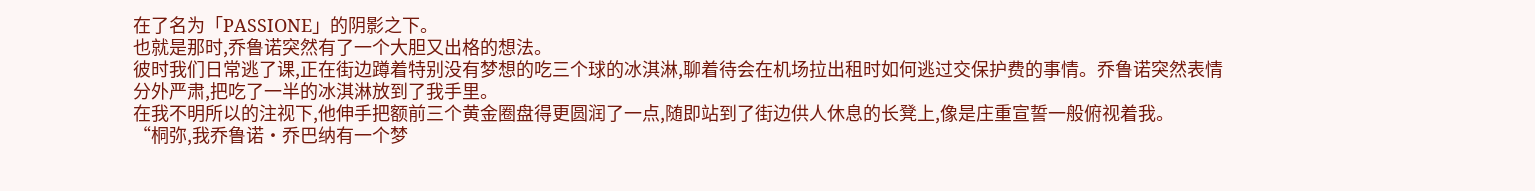在了名为「PASSIONE」的阴影之下。
也就是那时,乔鲁诺突然有了一个大胆又出格的想法。
彼时我们日常逃了课,正在街边蹲着特别没有梦想的吃三个球的冰淇淋,聊着待会在机场拉出租时如何逃过交保护费的事情。乔鲁诺突然表情分外严肃,把吃了一半的冰淇淋放到了我手里。
在我不明所以的注视下,他伸手把额前三个黄金圈盘得更圆润了一点,随即站到了街边供人休息的长凳上,像是庄重宣誓一般俯视着我。
“桐弥,我乔鲁诺·乔巴纳有一个梦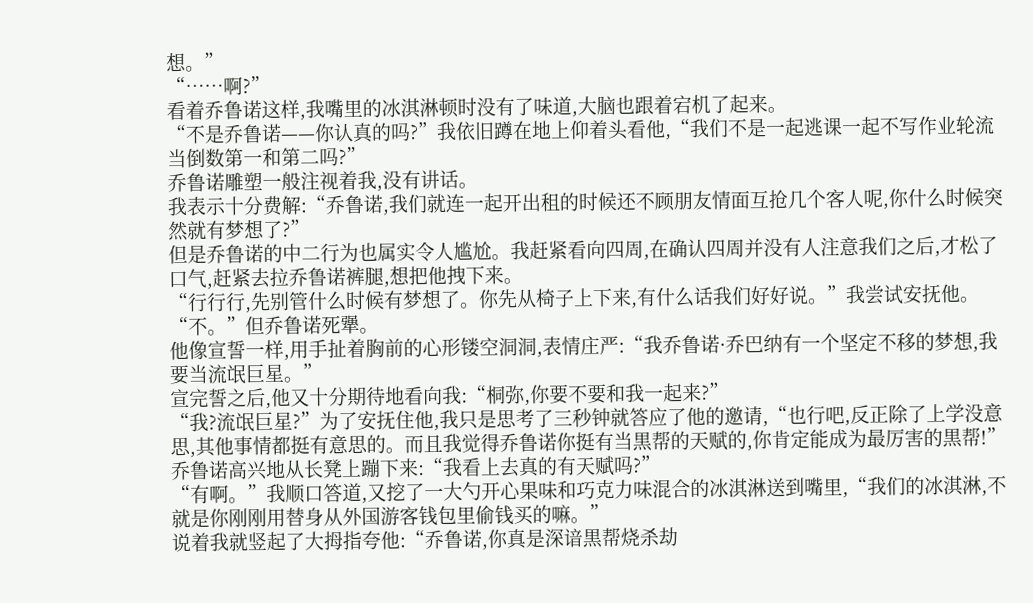想。”
“……啊?”
看着乔鲁诺这样,我嘴里的冰淇淋顿时没有了味道,大脑也跟着宕机了起来。
“不是乔鲁诺——你认真的吗?”我依旧蹲在地上仰着头看他,“我们不是一起逃课一起不写作业轮流当倒数第一和第二吗?”
乔鲁诺雕塑一般注视着我,没有讲话。
我表示十分费解:“乔鲁诺,我们就连一起开出租的时候还不顾朋友情面互抢几个客人呢,你什么时候突然就有梦想了?”
但是乔鲁诺的中二行为也属实令人尴尬。我赶紧看向四周,在确认四周并没有人注意我们之后,才松了口气,赶紧去拉乔鲁诺裤腿,想把他拽下来。
“行行行,先别管什么时候有梦想了。你先从椅子上下来,有什么话我们好好说。”我尝试安抚他。
“不。”但乔鲁诺死犟。
他像宣誓一样,用手扯着胸前的心形镂空洞洞,表情庄严:“我乔鲁诺·乔巴纳有一个坚定不移的梦想,我要当流氓巨星。”
宣完誓之后,他又十分期待地看向我:“桐弥,你要不要和我一起来?”
“我?流氓巨星?”为了安抚住他,我只是思考了三秒钟就答应了他的邀请,“也行吧,反正除了上学没意思,其他事情都挺有意思的。而且我觉得乔鲁诺你挺有当黒帮的天赋的,你肯定能成为最厉害的黒帮!”
乔鲁诺高兴地从长凳上蹦下来:“我看上去真的有天赋吗?”
“有啊。”我顺口答道,又挖了一大勺开心果味和巧克力味混合的冰淇淋送到嘴里,“我们的冰淇淋,不就是你刚刚用替身从外国游客钱包里偷钱买的嘛。”
说着我就竖起了大拇指夸他:“乔鲁诺,你真是深谙黒帮烧杀劫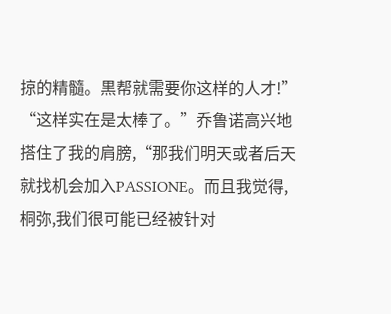掠的精髓。黒帮就需要你这样的人才!”
“这样实在是太棒了。”乔鲁诺高兴地搭住了我的肩膀,“那我们明天或者后天就找机会加入PASSIONE。而且我觉得,桐弥,我们很可能已经被针对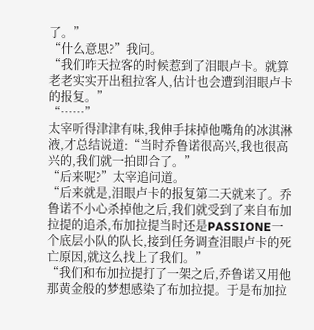了。”
“什么意思?”我问。
“我们昨天拉客的时候惹到了泪眼卢卡。就算老老实实开出租拉客人,估计也会遭到泪眼卢卡的报复。”
“……”
太宰听得津津有味,我伸手抹掉他嘴角的冰淇淋液,才总结说道:“当时乔鲁诺很高兴,我也很高兴的,我们就一拍即合了。”
“后来呢?”太宰追问道。
“后来就是,泪眼卢卡的报复第二天就来了。乔鲁诺不小心杀掉他之后,我们就受到了来自布加拉提的追杀,布加拉提当时还是PASSIONE一个底层小队的队长,接到任务调查泪眼卢卡的死亡原因,就这么找上了我们。”
“我们和布加拉提打了一架之后,乔鲁诺又用他那黄金般的梦想感染了布加拉提。于是布加拉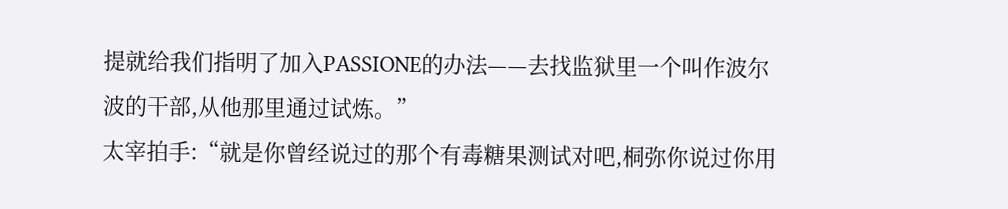提就给我们指明了加入PASSIONE的办法——去找监狱里一个叫作波尔波的干部,从他那里通过试炼。”
太宰拍手:“就是你曾经说过的那个有毒糖果测试对吧,桐弥你说过你用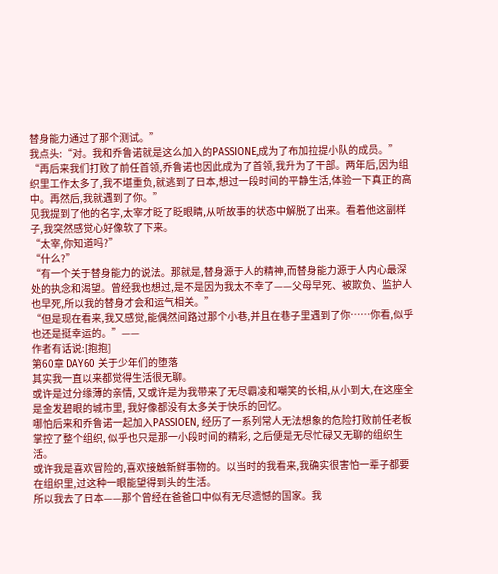替身能力通过了那个测试。”
我点头:“对。我和乔鲁诺就是这么加入的PASSIONE,成为了布加拉提小队的成员。”
“再后来我们打败了前任首领,乔鲁诺也因此成为了首领,我升为了干部。两年后,因为组织里工作太多了,我不堪重负,就逃到了日本,想过一段时间的平静生活,体验一下真正的高中。再然后,我就遇到了你。”
见我提到了他的名字,太宰才眨了眨眼睛,从听故事的状态中解脱了出来。看着他这副样子,我突然感觉心好像软了下来。
“太宰,你知道吗?”
“什么?”
“有一个关于替身能力的说法。那就是,替身源于人的精神,而替身能力源于人内心最深处的执念和渴望。曾经我也想过,是不是因为我太不幸了——父母早死、被欺负、监护人也早死,所以我的替身才会和运气相关。”
“但是现在看来,我又感觉,能偶然间路过那个小巷,并且在巷子里遇到了你……你看,似乎也还是挺幸运的。”——
作者有话说:[抱抱]
第60章 DAY60 关于少年们的堕落
其实我一直以来都觉得生活很无聊。
或许是过分缘薄的亲情, 又或许是为我带来了无尽霸凌和嘲笑的长相,从小到大,在这座全是金发碧眼的城市里, 我好像都没有太多关于快乐的回忆。
哪怕后来和乔鲁诺一起加入PASSIOEN, 经历了一系列常人无法想象的危险打败前任老板掌控了整个组织, 似乎也只是那一小段时间的精彩, 之后便是无尽忙碌又无聊的组织生活。
或许我是喜欢冒险的,喜欢接触新鲜事物的。以当时的我看来,我确实很害怕一辈子都要在组织里,过这种一眼能望得到头的生活。
所以我去了日本——那个曾经在爸爸口中似有无尽遗憾的国家。我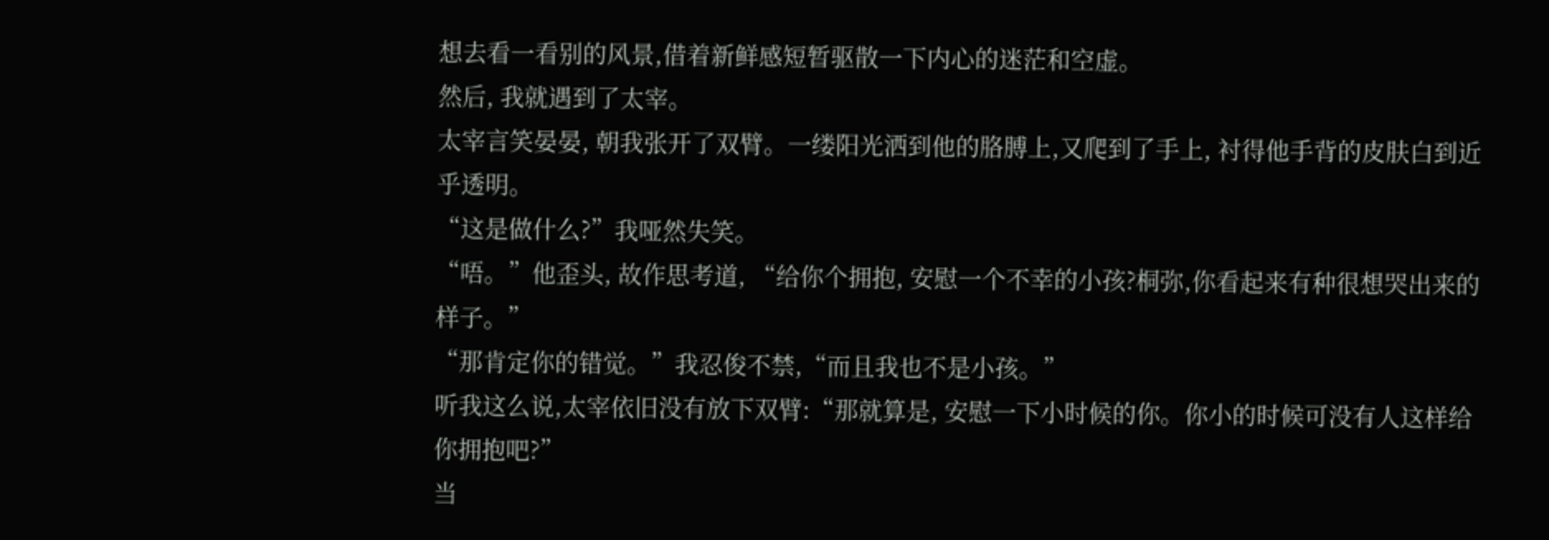想去看一看别的风景,借着新鲜感短暂驱散一下内心的迷茫和空虚。
然后, 我就遇到了太宰。
太宰言笑晏晏, 朝我张开了双臂。一缕阳光洒到他的胳膊上,又爬到了手上, 衬得他手背的皮肤白到近乎透明。
“这是做什么?”我哑然失笑。
“唔。”他歪头, 故作思考道, “给你个拥抱, 安慰一个不幸的小孩?桐弥,你看起来有种很想哭出来的样子。”
“那肯定你的错觉。”我忍俊不禁,“而且我也不是小孩。”
听我这么说,太宰依旧没有放下双臂:“那就算是, 安慰一下小时候的你。你小的时候可没有人这样给你拥抱吧?”
当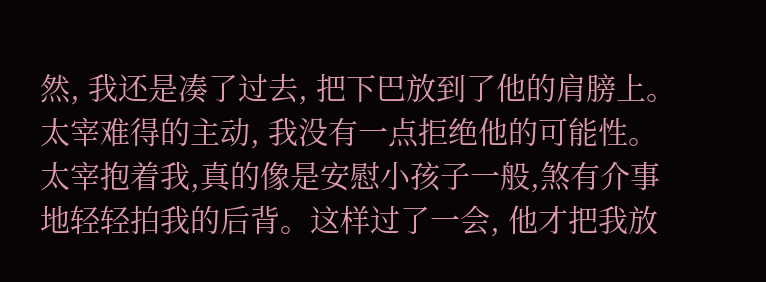然, 我还是凑了过去, 把下巴放到了他的肩膀上。太宰难得的主动, 我没有一点拒绝他的可能性。
太宰抱着我,真的像是安慰小孩子一般,煞有介事地轻轻拍我的后背。这样过了一会, 他才把我放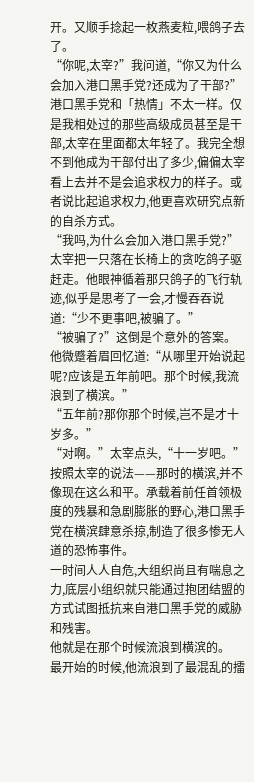开。又顺手捻起一枚燕麦粒,喂鸽子去了。
“你呢,太宰?”我问道,“你又为什么会加入港口黑手党?还成为了干部?”
港口黑手党和「热情」不太一样。仅是我相处过的那些高级成员甚至是干部,太宰在里面都太年轻了。我完全想不到他成为干部付出了多少,偏偏太宰看上去并不是会追求权力的样子。或者说比起追求权力,他更喜欢研究点新的自杀方式。
“我吗,为什么会加入港口黑手党?”
太宰把一只落在长椅上的贪吃鸽子驱赶走。他眼神循着那只鸽子的飞行轨迹,似乎是思考了一会,才慢吞吞说道:“少不更事吧,被骗了。”
“被骗了?”这倒是个意外的答案。
他微蹙着眉回忆道:“从哪里开始说起呢?应该是五年前吧。那个时候,我流浪到了横滨。”
“五年前?那你那个时候,岂不是才十岁多。”
“对啊。”太宰点头,“十一岁吧。”
按照太宰的说法——那时的横滨,并不像现在这么和平。承载着前任首领极度的残暴和急剧膨胀的野心,港口黑手党在横滨肆意杀掠,制造了很多惨无人道的恐怖事件。
一时间人人自危,大组织尚且有喘息之力,底层小组织就只能通过抱团结盟的方式试图抵抗来自港口黑手党的威胁和残害。
他就是在那个时候流浪到横滨的。
最开始的时候,他流浪到了最混乱的擂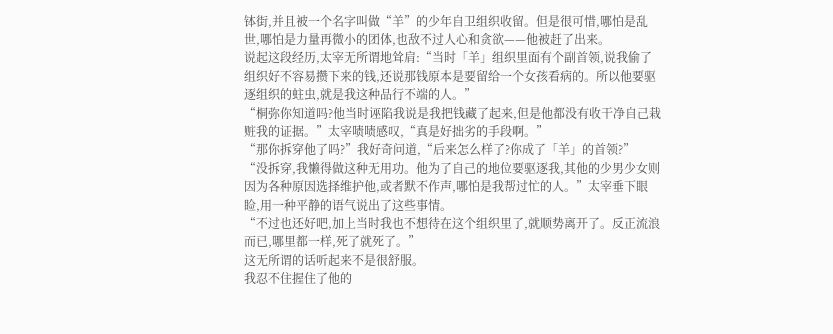钵街,并且被一个名字叫做“羊”的少年自卫组织收留。但是很可惜,哪怕是乱世,哪怕是力量再微小的团体,也敌不过人心和贪欲——他被赶了出来。
说起这段经历,太宰无所谓地耸肩:“当时「羊」组织里面有个副首领,说我偷了组织好不容易攒下来的钱,还说那钱原本是要留给一个女孩看病的。所以他要驱逐组织的蛀虫,就是我这种品行不端的人。”
“桐弥你知道吗?他当时诬陷我说是我把钱藏了起来,但是他都没有收干净自己栽赃我的证据。”太宰啧啧感叹,“真是好拙劣的手段啊。”
“那你拆穿他了吗?”我好奇问道,“后来怎么样了?你成了「羊」的首领?”
“没拆穿,我懒得做这种无用功。他为了自己的地位要驱逐我,其他的少男少女则因为各种原因选择维护他,或者默不作声,哪怕是我帮过忙的人。”太宰垂下眼睑,用一种平静的语气说出了这些事情。
“不过也还好吧,加上当时我也不想待在这个组织里了,就顺势离开了。反正流浪而已,哪里都一样,死了就死了。”
这无所谓的话听起来不是很舒服。
我忍不住握住了他的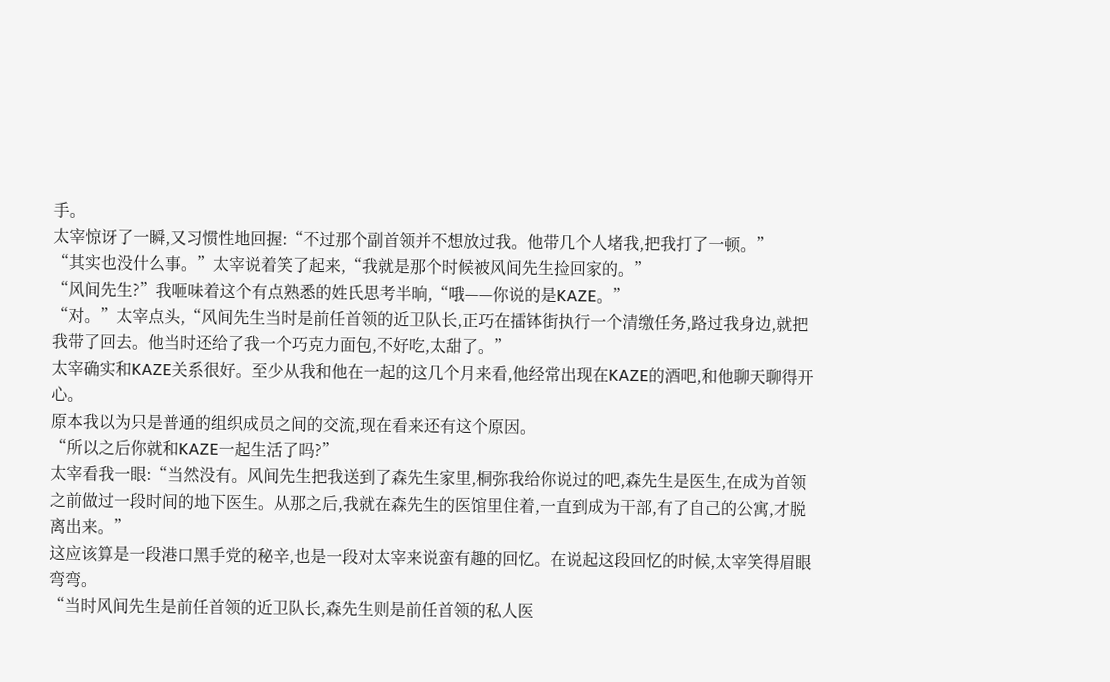手。
太宰惊讶了一瞬,又习惯性地回握:“不过那个副首领并不想放过我。他带几个人堵我,把我打了一顿。”
“其实也没什么事。”太宰说着笑了起来,“我就是那个时候被风间先生捡回家的。”
“风间先生?”我咂味着这个有点熟悉的姓氏思考半晌,“哦——你说的是KAZE。”
“对。”太宰点头,“风间先生当时是前任首领的近卫队长,正巧在擂钵街执行一个清缴任务,路过我身边,就把我带了回去。他当时还给了我一个巧克力面包,不好吃,太甜了。”
太宰确实和KAZE关系很好。至少从我和他在一起的这几个月来看,他经常出现在KAZE的酒吧,和他聊天聊得开心。
原本我以为只是普通的组织成员之间的交流,现在看来还有这个原因。
“所以之后你就和KAZE一起生活了吗?”
太宰看我一眼:“当然没有。风间先生把我送到了森先生家里,桐弥我给你说过的吧,森先生是医生,在成为首领之前做过一段时间的地下医生。从那之后,我就在森先生的医馆里住着,一直到成为干部,有了自己的公寓,才脱离出来。”
这应该算是一段港口黑手党的秘辛,也是一段对太宰来说蛮有趣的回忆。在说起这段回忆的时候,太宰笑得眉眼弯弯。
“当时风间先生是前任首领的近卫队长,森先生则是前任首领的私人医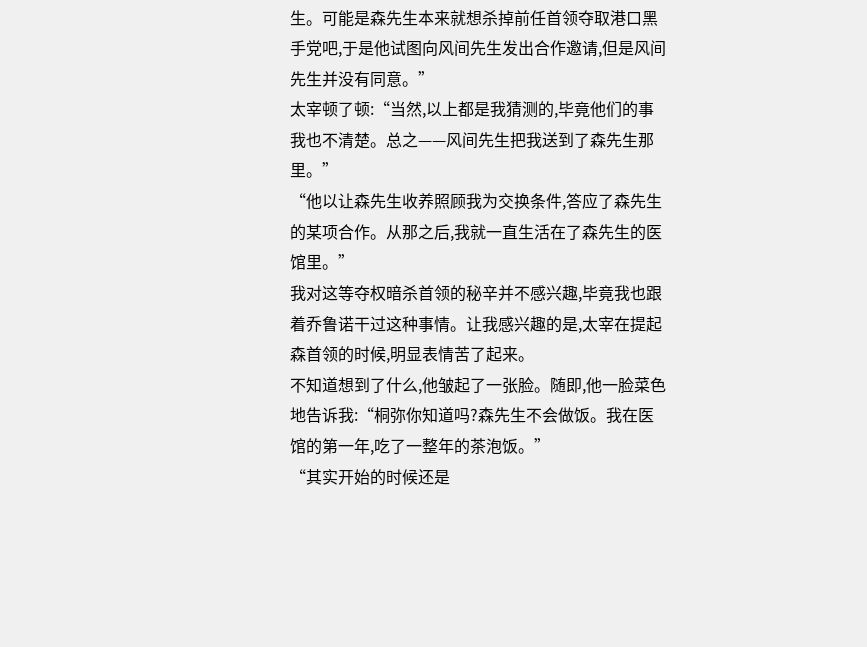生。可能是森先生本来就想杀掉前任首领夺取港口黑手党吧,于是他试图向风间先生发出合作邀请,但是风间先生并没有同意。”
太宰顿了顿:“当然,以上都是我猜测的,毕竟他们的事我也不清楚。总之——风间先生把我送到了森先生那里。”
“他以让森先生收养照顾我为交换条件,答应了森先生的某项合作。从那之后,我就一直生活在了森先生的医馆里。”
我对这等夺权暗杀首领的秘辛并不感兴趣,毕竟我也跟着乔鲁诺干过这种事情。让我感兴趣的是,太宰在提起森首领的时候,明显表情苦了起来。
不知道想到了什么,他皱起了一张脸。随即,他一脸菜色地告诉我:“桐弥你知道吗?森先生不会做饭。我在医馆的第一年,吃了一整年的茶泡饭。”
“其实开始的时候还是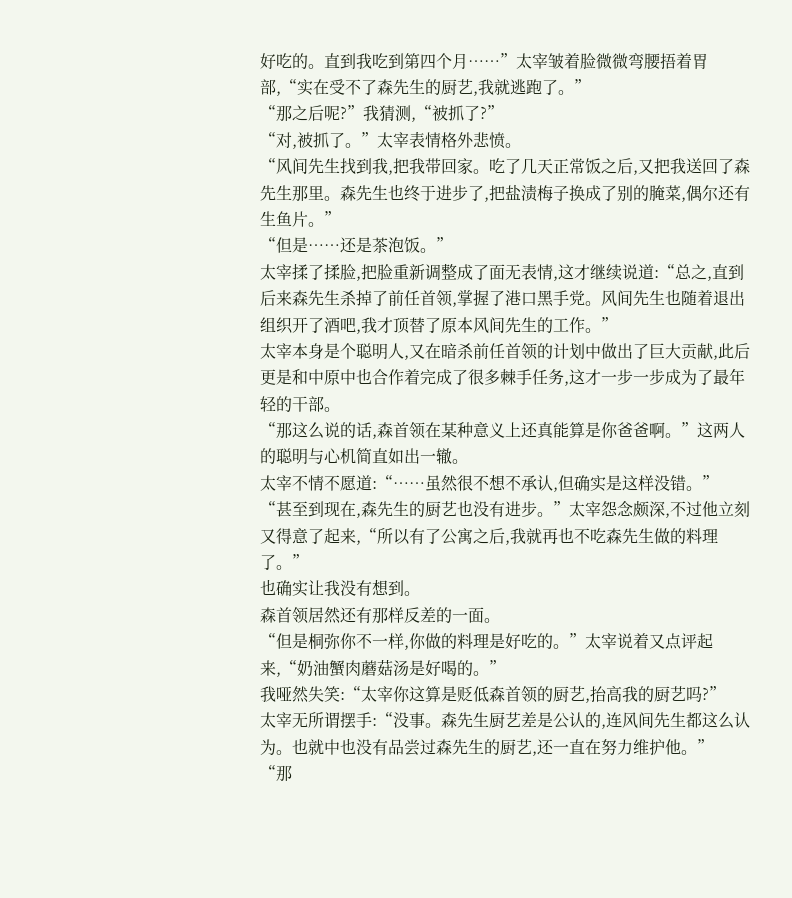好吃的。直到我吃到第四个月……”太宰皱着脸微微弯腰捂着胃部,“实在受不了森先生的厨艺,我就逃跑了。”
“那之后呢?”我猜测,“被抓了?”
“对,被抓了。”太宰表情格外悲愤。
“风间先生找到我,把我带回家。吃了几天正常饭之后,又把我送回了森先生那里。森先生也终于进步了,把盐渍梅子换成了别的腌菜,偶尔还有生鱼片。”
“但是……还是茶泡饭。”
太宰揉了揉脸,把脸重新调整成了面无表情,这才继续说道:“总之,直到后来森先生杀掉了前任首领,掌握了港口黑手党。风间先生也随着退出组织开了酒吧,我才顶替了原本风间先生的工作。”
太宰本身是个聪明人,又在暗杀前任首领的计划中做出了巨大贡献,此后更是和中原中也合作着完成了很多棘手任务,这才一步一步成为了最年轻的干部。
“那这么说的话,森首领在某种意义上还真能算是你爸爸啊。”这两人的聪明与心机简直如出一辙。
太宰不情不愿道:“……虽然很不想不承认,但确实是这样没错。”
“甚至到现在,森先生的厨艺也没有进步。”太宰怨念颇深,不过他立刻又得意了起来,“所以有了公寓之后,我就再也不吃森先生做的料理了。”
也确实让我没有想到。
森首领居然还有那样反差的一面。
“但是桐弥你不一样,你做的料理是好吃的。”太宰说着又点评起来,“奶油蟹肉蘑菇汤是好喝的。”
我哑然失笑:“太宰你这算是贬低森首领的厨艺,抬高我的厨艺吗?”
太宰无所谓摆手:“没事。森先生厨艺差是公认的,连风间先生都这么认为。也就中也没有品尝过森先生的厨艺,还一直在努力维护他。”
“那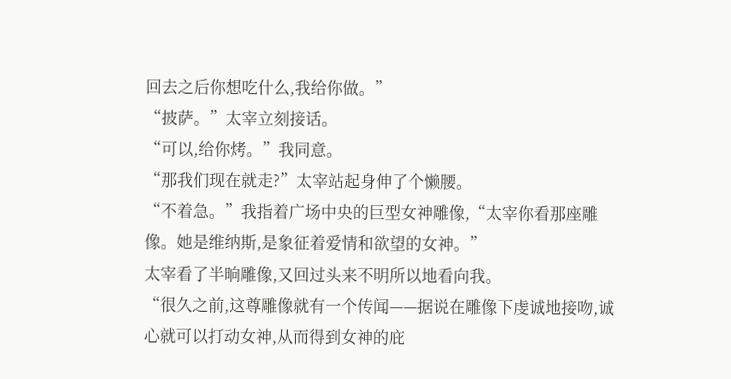回去之后你想吃什么,我给你做。”
“披萨。”太宰立刻接话。
“可以,给你烤。”我同意。
“那我们现在就走?”太宰站起身伸了个懒腰。
“不着急。”我指着广场中央的巨型女神雕像,“太宰你看那座雕像。她是维纳斯,是象征着爱情和欲望的女神。”
太宰看了半晌雕像,又回过头来不明所以地看向我。
“很久之前,这尊雕像就有一个传闻——据说在雕像下虔诚地接吻,诚心就可以打动女神,从而得到女神的庇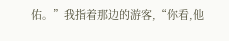佑。”我指着那边的游客,“你看,他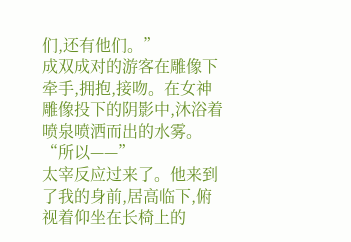们,还有他们。”
成双成对的游客在雕像下牵手,拥抱,接吻。在女神雕像投下的阴影中,沐浴着喷泉喷洒而出的水雾。
“所以——”
太宰反应过来了。他来到了我的身前,居高临下,俯视着仰坐在长椅上的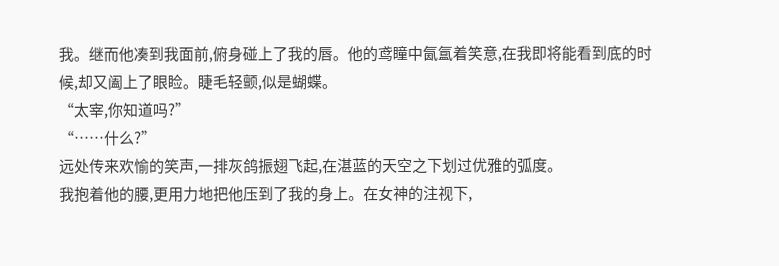我。继而他凑到我面前,俯身碰上了我的唇。他的鸢瞳中氤氲着笑意,在我即将能看到底的时候,却又阖上了眼睑。睫毛轻颤,似是蝴蝶。
“太宰,你知道吗?”
“……什么?”
远处传来欢愉的笑声,一排灰鸽振翅飞起,在湛蓝的天空之下划过优雅的弧度。
我抱着他的腰,更用力地把他压到了我的身上。在女神的注视下,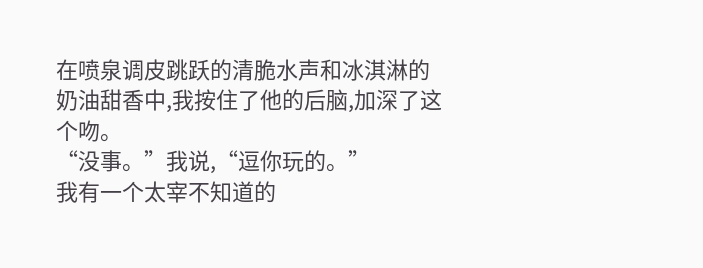在喷泉调皮跳跃的清脆水声和冰淇淋的奶油甜香中,我按住了他的后脑,加深了这个吻。
“没事。”我说,“逗你玩的。”
我有一个太宰不知道的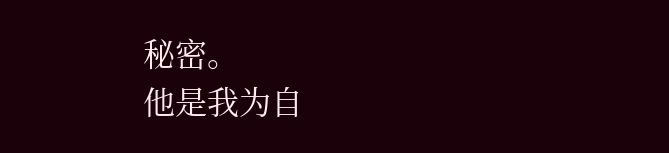秘密。
他是我为自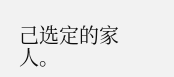己选定的家人。